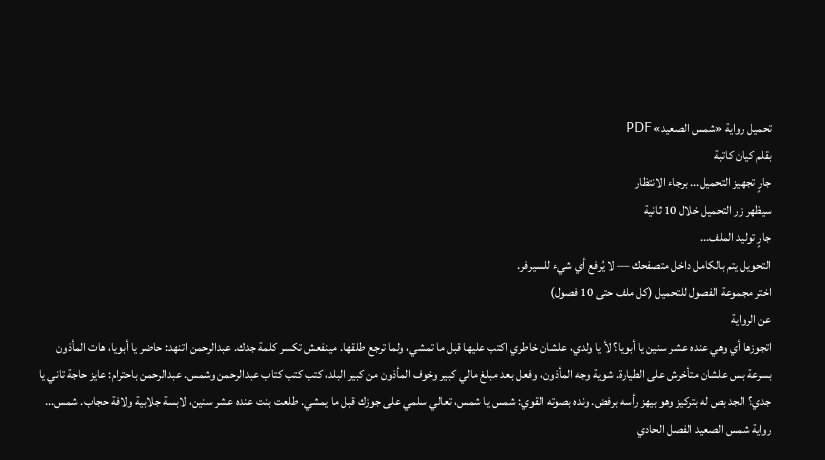تحميل رواية «شمس الصعيد» PDF
بقلم كيان كاتبة
جارٍ تجهيز التحميل... برجاء الانتظار
سيظهر زر التحميل خلال 10 ثانية
جارٍ توليد الملف...
التحويل يتم بالكامل داخل متصفحك — لا يُرفع أي شيء للسيرفر.
اختر مجموعة الفصول للتحميل (كل ملف حتى 10 فصول)
عن الرواية
اتجوزها أي وهي عنده عشر سنين يا أبويا؟ لأ يا ولدي، علشان خاطري اكتب عليها قبل ما تمشي، ولما ترجع طلقها. مينفعش تكسر كلمة جدك. عبدالرحمن اتنهد: حاضر يا أبويا، هات المأذون بسرعة بس علشان متأخرش على الطيارة. شوية وجه المأذون، وفعل بعد مبلغ مالي كبير وخوف المأذون من كبير البلد، كتب كتب كتاب عبدالرحمن وشمس. عبدالرحمن باحترام: عايز حاجة تاني يا جدي؟ الجد بص له بتركيز وهو بيهز رأسه برفض. ونده بصوته القوي: شمس يا شمس، تعالي سلمي على جوزك قبل ما يمشي. طلعت بنت عنده عشر سنين، لابسة جلابية ولافة حجاب. شمس...
رواية شمس الصعيد الفصل الحادي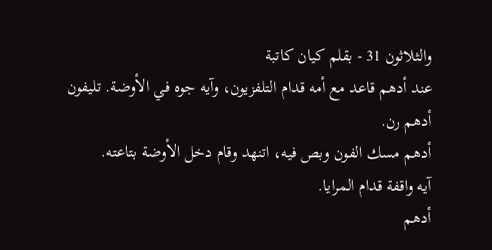والثلاثون 31 - بقلم كيان كاتبة
عند أدهم قاعد مع أمه قدام التلفزيون، وآيه جوه في الأوضة. تليفون أدهم رن.
أدهم مسك الفون وبص فيه، اتنهد وقام دخل الأوضة بتاعته.
آيه واقفة قدام المرايا.
أدهم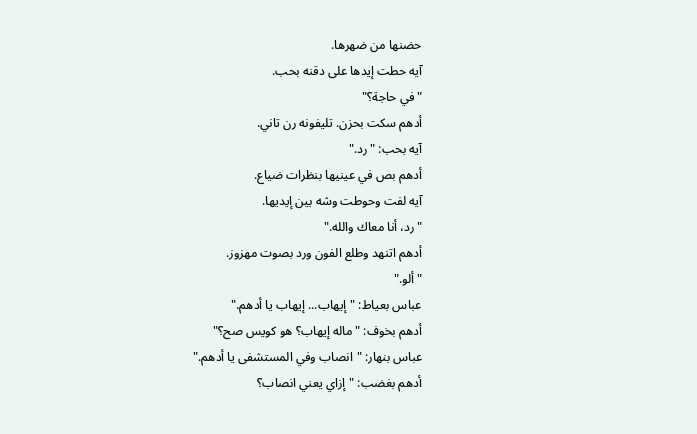حضنها من ضهرها.
آيه حطت إيدها على دقنه بحب.
"في حاجة؟"
أدهم سكت بحزن. تليفونه رن تاني.
آيه بحب: "رد."
أدهم بص في عينيها بنظرات ضياع.
آيه لفت وحوطت وشه بين إيديها.
"رد، أنا معاك والله."
أدهم اتنهد وطلع الفون ورد بصوت مهزوز.
"ألو."
عباس بعياط: "إيهاب... إيهاب يا أدهم."
أدهم بخوف: "ماله إيهاب؟ هو كويس صح؟"
عباس بنهار: "انصاب وفي المستشفى يا أدهم."
أدهم بغضب: "إزاي يعني انصاب؟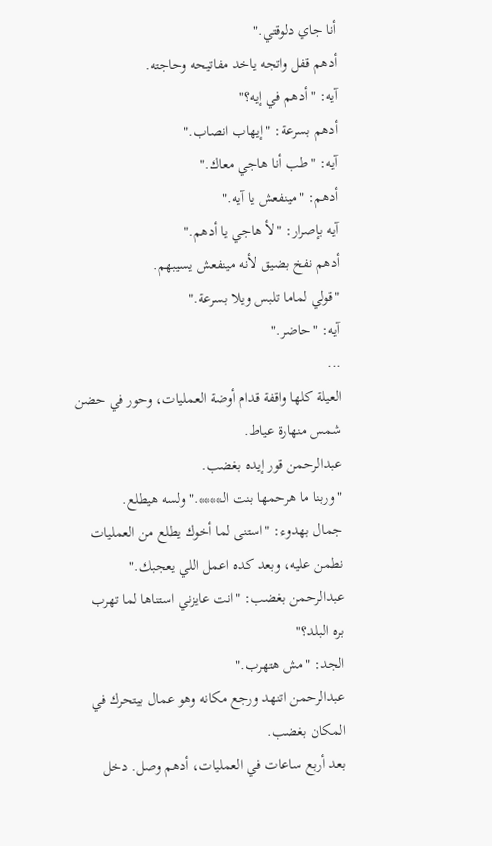أنا جاي دلوقتي."
أدهم قفل واتجه ياخد مفاتيحه وحاجته.
آيه: "أدهم في إيه؟"
أدهم بسرعة: "إيهاب انصاب."
آيه: "طب أنا هاجي معاك."
أدهم: "مينفعش يا آيه."
آيه بإصرار: "لأ هاجي يا أدهم."
أدهم نفخ بضيق لأنه مينفعش يسيبهم.
"قولي لماما تلبس ويلا بسرعة."
آيه: "حاضر."
...
العيلة كلها واقفة قدام أوضة العمليات، وحور في حضن شمس منهارة عياط.
عبدالرحمن قور إيده بغضب.
"وربنا ما هرحمها بنت الـ****." ولسه هيطلع.
جمال بهدوء: "استنى لما أخوك يطلع من العمليات نطمن عليه، وبعد كده اعمل اللي يعجبك."
عبدالرحمن بغضب: "انت عايزني استناها لما تهرب بره البلد؟"
الجد: "مش هتهرب."
عبدالرحمن اتنهد ورجع مكانه وهو عمال بيتحرك في المكان بغضب.
بعد أربع ساعات في العمليات، أدهم وصل. دخل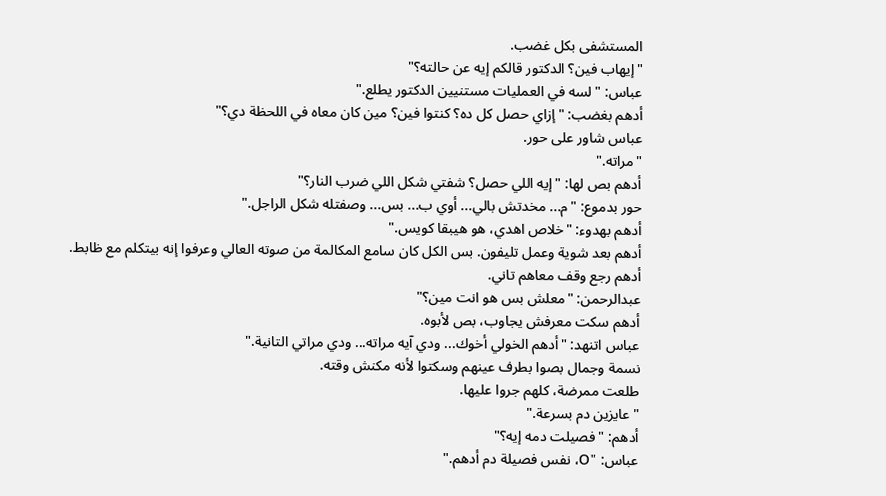المستشفى بكل غضب.
"إيهاب فين؟ الدكتور قالكم إيه عن حالته؟"
عباس: "لسه في العمليات مستنيين الدكتور يطلع."
أدهم بغضب: "إزاي حصل كل ده؟ كنتوا فين؟ مين كان معاه في اللحظة دي؟"
عباس شاور على حور.
"مراته."
أدهم بص لها: "إيه اللي حصل؟ شفتي شكل اللي ضرب النار؟"
حور بدموع: "م... مخدتش بالي... أوي ب... بس... وصفتله شكل الراجل."
أدهم بهدوء: "خلاص اهدي، هو هيبقا كويس."
أدهم بعد شوية وعمل تليفون. بس الكل كان سامع المكالمة من صوته العالي وعرفوا إنه بيتكلم مع ظابط.
أدهم رجع وقف معاهم تاني.
عبدالرحمن: "معلش بس هو انت مين؟"
أدهم سكت معرفش يجاوب، بص لأبوه.
عباس اتنهد: "أدهم الخولي أخوك... ودي آيه مراته... ودي مراتي التانية."
نسمة وجمال بصوا بطرف عينهم وسكتوا لأنه مكنش وقته.
طلعت ممرضة، كلهم جروا عليها.
"عايزين دم بسرعة."
أدهم: "فصيلت دمه إيه؟"
عباس: "O، نفس فصيلة دم أدهم."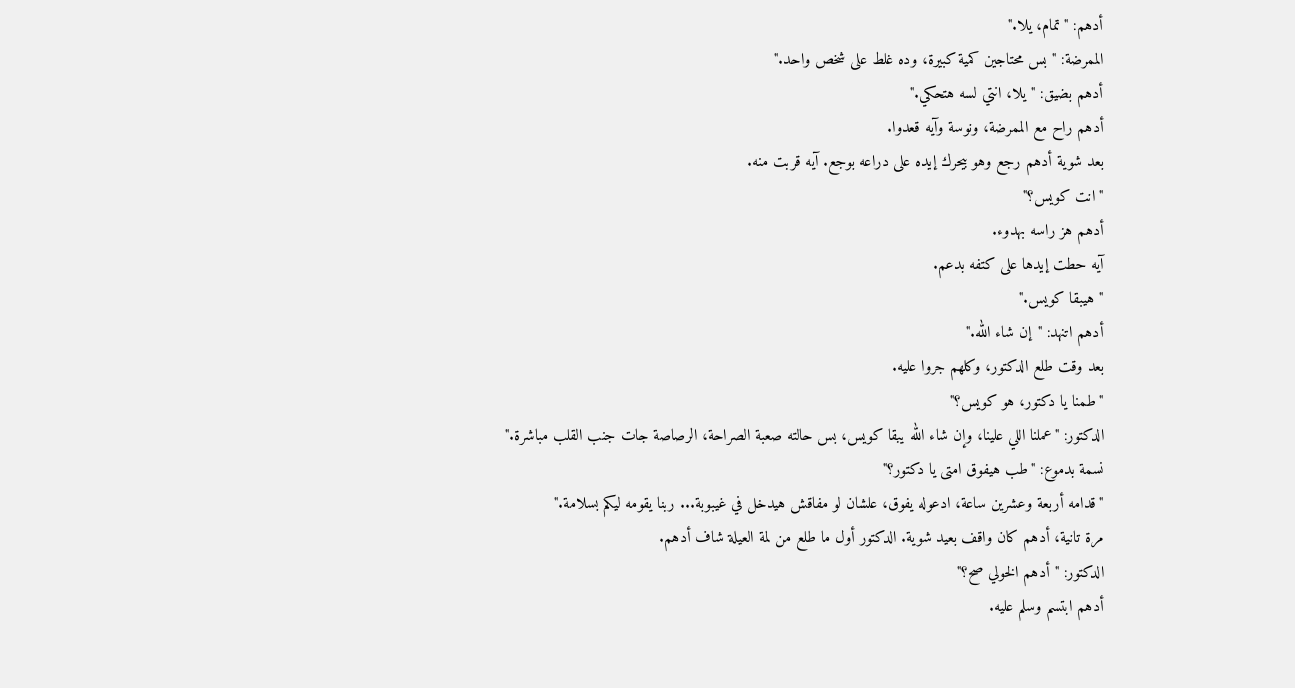أدهم: "تمام، يلا."
الممرضة: "بس محتاجين كمية كبيرة، وده غلط على شخص واحد."
أدهم بضيق: "يلا، انتي لسه هتحكي."
أدهم راح مع الممرضة، ونوسة وآيه قعدوا.
بعد شوية أدهم رجع وهو بيحرك إيده على دراعه بوجع. آيه قربت منه.
"انت كويس؟"
أدهم هز راسه بهدوء.
آيه حطت إيدها على كتفه بدعم.
"هيبقا كويس."
أدهم اتنهد: "إن شاء الله."
بعد وقت طلع الدكتور، وكلهم جروا عليه.
"طمنا يا دكتور، هو كويس؟"
الدكتور: "عملنا اللي علينا، وإن شاء الله يبقا كويس، بس حالته صعبة الصراحة، الرصاصة جات جنب القلب مباشرة."
نسمة بدموع: "طب هيفوق امتى يا دكتور؟"
"قدامه أربعة وعشرين ساعة، ادعوله يفوق، علشان لو مفاقش هيدخل في غيبوبة... ربنا يقومه ليكم بسلامة."
مرة تانية، أدهم كان واقف بعيد شوية. الدكتور أول ما طلع من لمة العيلة شاف أدهم.
الدكتور: "أدهم الخولي صح؟"
أدهم ابتسم وسلم عليه.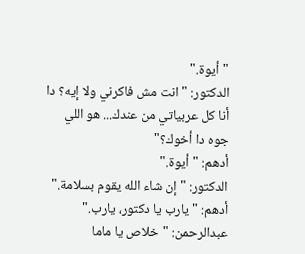"أيوة."
الدكتور: "انت مش فاكرني ولا إيه؟ دا أنا كل عربياتي من عندك... هو اللي جوه دا أخوك؟"
أدهم: "أيوة."
الدكتور: "إن شاء الله يقوم بسلامة."
أدهم: "يارب يا دكتور، يارب."
عبدالرحمن: "خلاص يا ماما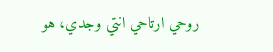روحي ارتاحي انتي وجدي، هو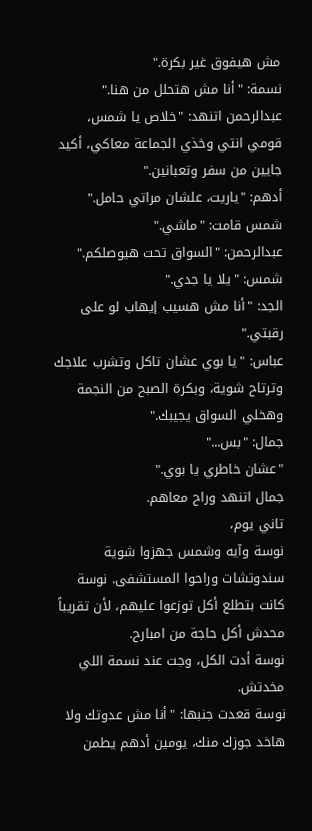مش هيفوق غير بكرة."
نسمة: "أنا مش هتحلل من هنا."
عبدالرحمن اتنهد: "خلاص يا شمس، قومي انتي وخذي الجماعة معاكي، أكيد جايين من سفر وتعبانين."
أدهم: "ياريت، علشان مراتي حامل."
شمس قامت: "ماشي."
عبدالرحمن: "السواق تحت هيوصلكم."
شمس: "يلا يا جدي."
الجد: "أنا مش هسيب إيهاب لو على رقبتي."
عباس: "يا بوي عشان تاكل وتشرب علاجك وترتاح شوية، وبكرة الصبح من النجمة وهخلي السواق يجيبك."
جمال: "بس..."
"عشان خاطري يا بوي."
جمال اتنهد وراح معاهم.
تاني يوم،
نوسة وآيه وشمس جهزوا شوية سندوتشات وراحوا المستشفى. نوسة كانت بتطلع أكل توزعوا عليهم، لأن تقريباً محدش أكل حاجة من امبارح.
نوسة أدت الكل، وجت عند نسمة اللي مخدتش.
نوسة قعدت جنبها: "أنا مش عدوتك ولا هاخد جوزك منك، يومين أدهم يطمن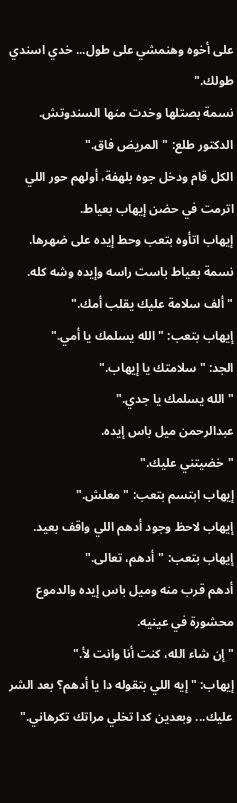على أخوه وهنمشي على طول... خدي اسندي طولك."
نسمة بصتلها وخدت منها السندوتش.
الدكتور طلع: "المريض فاق."
الكل قام ودخل جوه بلهفة، أولهم حور اللي اترمت في حضن إيهاب بعياط.
إيهاب اتأوه بتعب وحط إيده على ضهرها.
نسمة بعياط باست راسه وإيده وشه كله.
"ألف سلامة عليك يقلب أمك."
إيهاب بتعب: "الله يسلمك يا أمي."
الجد: "سلامتك يا إيهاب."
"الله يسلمك يا جدي."
عبدالرحمن ميل باس إيده.
"خضيتني عليك."
إيهاب ابتسم بتعب: "معلش."
إيهاب لاحظ وجود أدهم اللي واقف بعيد.
إيهاب بتعب: "أدهم، تعالى."
أدهم قرب منه وميل باس إيده والدموع محشورة في عينيه.
"إن شاء الله، كنت أنا وانت لأ."
إيهاب: "إيه اللي بتقوله دا يا أدهم؟ بعد الشر عليك... وبعدين كدا تخلي مراتك تكرهاني."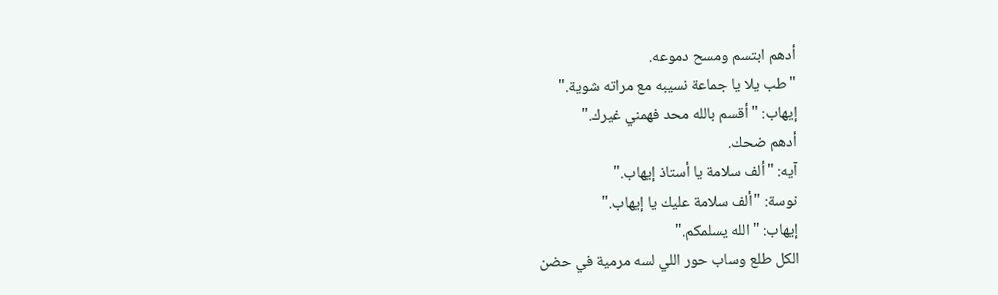أدهم ابتسم ومسح دموعه.
"طب يلا يا جماعة نسيبه مع مراته شوية."
إيهاب: "أقسم بالله محد فهمني غيرك."
أدهم ضحك.
آيه: "ألف سلامة يا أستاذ إيهاب."
نوسة: "ألف سلامة عليك يا إيهاب."
إيهاب: "الله يسلمكم."
الكل طلع وساب حور اللي لسه مرمية في حضن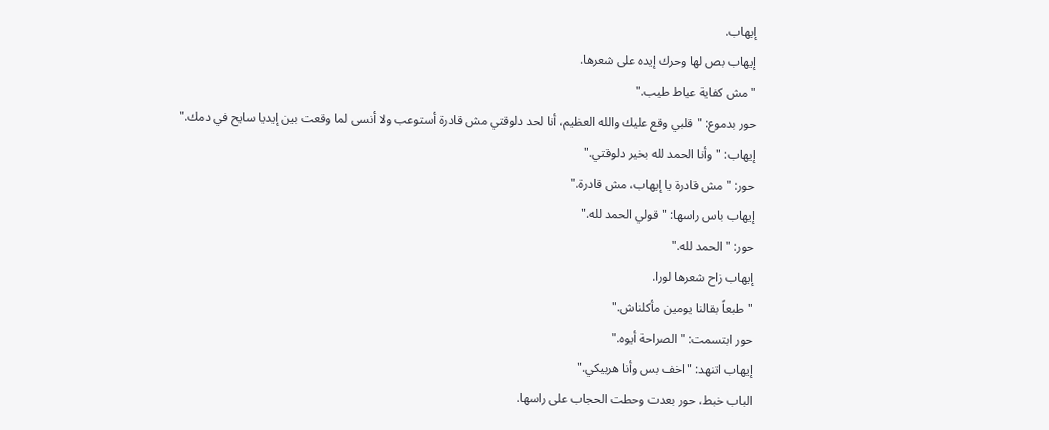إيهاب.
إيهاب بص لها وحرك إيده على شعرها.
"مش كفاية عياط طيب."
حور بدموع: "قلبي وقع عليك والله العظيم، أنا لحد دلوقتي مش قادرة أستوعب ولا أنسى لما وقعت بين إيديا سايح في دمك."
إيهاب: "وأنا الحمد لله بخير دلوقتي."
حور: "مش قادرة يا إيهاب، مش قادرة."
إيهاب باس راسها: "قولي الحمد لله."
حور: "الحمد لله."
إيهاب زاح شعرها لورا.
"طبعاً بقالنا يومين مأكلناش."
حور ابتسمت: "الصراحة أيوه."
إيهاب اتنهد: "اخف بس وأنا هربيكي."
الباب خبط، حور بعدت وحطت الحجاب على راسها.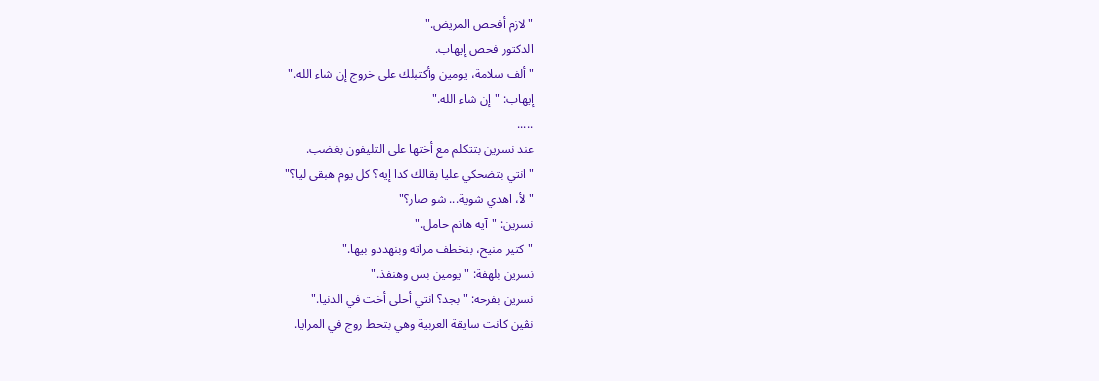"لازم أفحص المريض."
الدكتور فحص إيهاب.
"ألف سلامة، يومين وأكتبلك على خروج إن شاء الله."
إيهاب: "إن شاء الله."
.....
عند نسرين بتتكلم مع أختها على التليفون بغضب.
"انتي بتضحكي عليا بقالك كدا إيه؟ كل يوم هبقى ليا؟"
"لأ، اهدي شوية... شو صار؟"
نسرين: "آيه هانم حامل."
"كتير منيح، بنخطف مراته وبنهددو بيها."
نسرين بلهفة: "يومين بس وهنفذ."
نسرين بفرحه: "بجد؟ انتي أحلى أخت في الدنيا."
نڤين كانت سايقة العربية وهي بتحط روج في المرايا.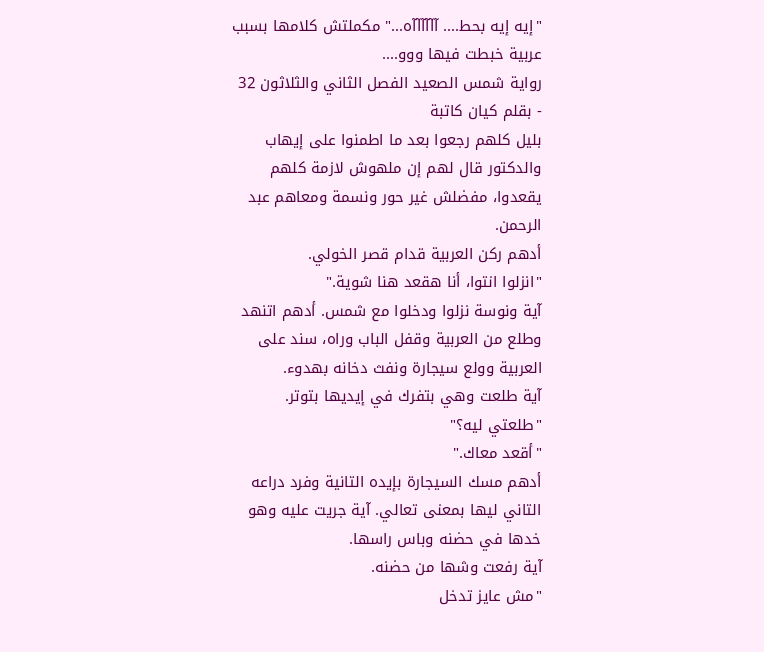"إيه إيه بحط.... آآآآآآه..." مكملتش كلامها بسبب عربية خبطت فيها ووو....
رواية شمس الصعيد الفصل الثاني والثلاثون 32 - بقلم كيان كاتبة
بليل كلهم رجعوا بعد ما اطمنوا على إيهاب والدكتور قال لهم إن ملهوش لازمة كلهم يقعدوا، مفضلش غير حور ونسمة ومعاهم عبد الرحمن.
أدهم ركن العربية قدام قصر الخولي.
"انزلوا انتوا، أنا هقعد هنا شوية."
آية ونوسة نزلوا ودخلوا مع شمس. أدهم اتنهد وطلع من العربية وقفل الباب وراه، سند على العربية وولع سيجارة ونفث دخانه بهدوء.
آية طلعت وهي بتفرك في إيديها بتوتر.
"طلعتي ليه؟"
"أقعد معاك."
أدهم مسك السيجارة بإيده التانية وفرد دراعه التاني ليها بمعنى تعالي. آية جريت عليه وهو خدها في حضنه وباس راسها.
آية رفعت وشها من حضنه.
"مش عايز تدخل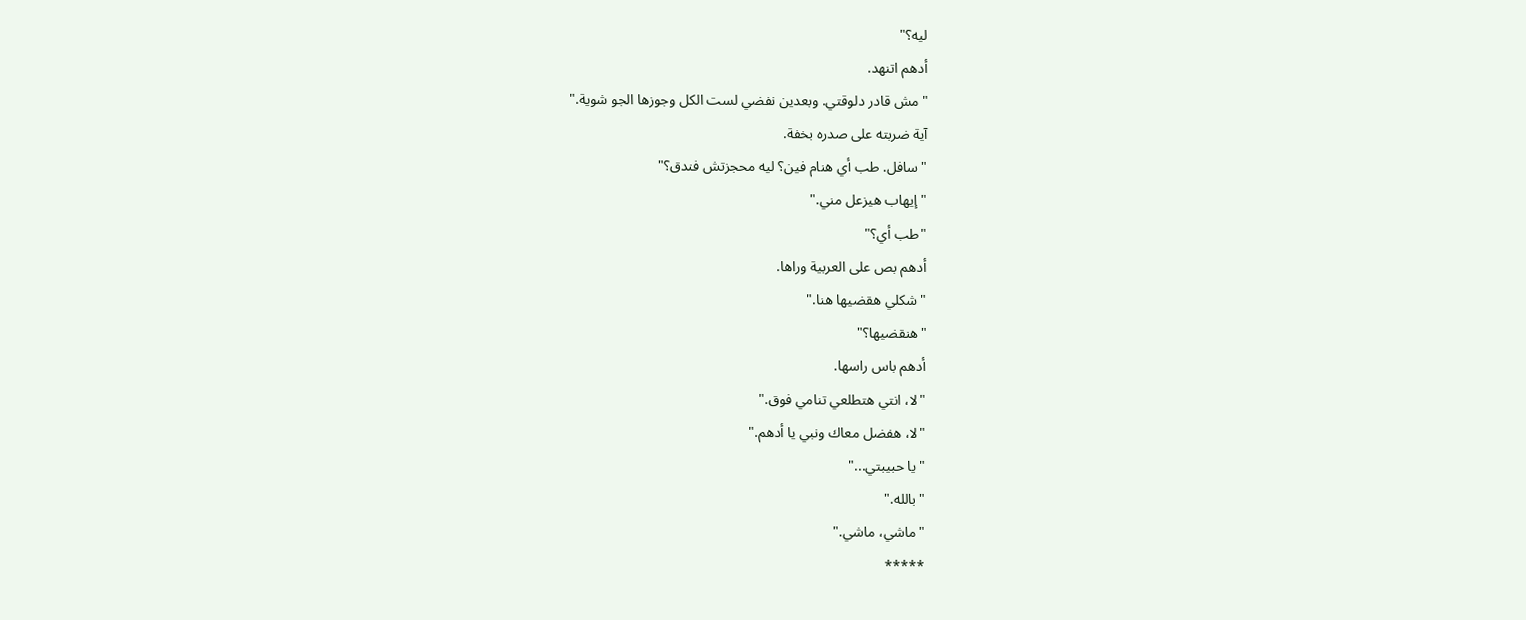ليه؟"
أدهم اتنهد.
"مش قادر دلوقتي. وبعدين نفضي لست الكل وجوزها الجو شوية."
آية ضربته على صدره بخفة.
"سافل. طب أي هنام فين؟ ليه محجزتش فندق؟"
"إيهاب هيزعل مني."
"طب أي؟"
أدهم بص على العربية وراها.
"شكلي هقضيها هنا."
"هنقضيها؟"
أدهم باس راسها.
"لا، انتي هتطلعي تنامي فوق."
"لا، هفضل معاك ونبي يا أدهم."
"يا حبيبتي..."
"بالله."
"ماشي، ماشي."
*****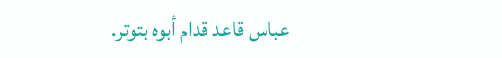عباس قاعد قدام أبوه بتوتر.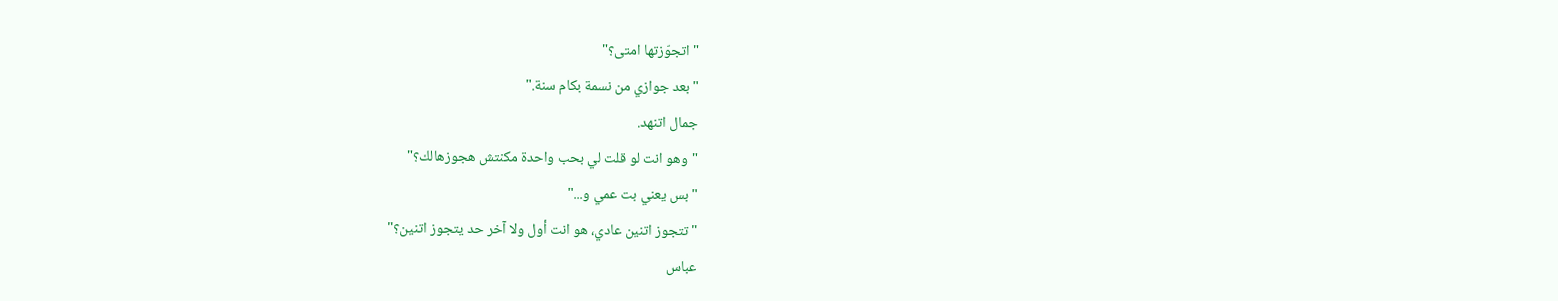"اتجوّزتها امتى؟"
"بعد جوازي من نسمة بكام سنة."
جمال اتنهد.
"وهو انت لو قلت لي بحب واحدة مكنتش هجوزهالك؟"
"بس يعني بت عمي و..."
"تتجوز اتنين عادي، هو انت أول ولا آخر حد يتجوز اتنين؟"
عباس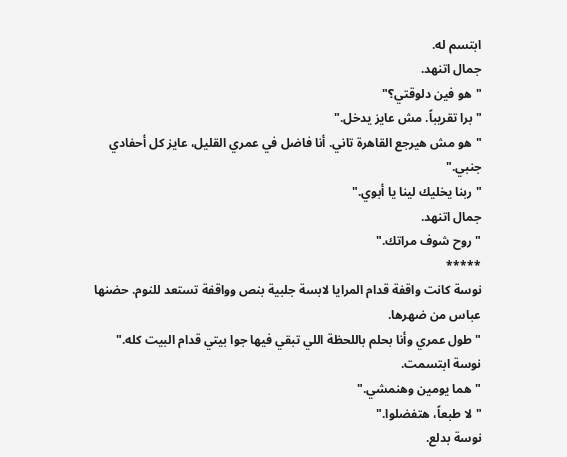ابتسم له.
جمال اتنهد.
"هو فين دلوقتي؟"
"برا تقريباً. مش عايز يدخل."
"هو مش هيرجع القاهرة تاني. أنا فاضل في عمري القليل، عايز كل أحفادي جنبي."
"ربنا يخليك لينا يا أبوي."
جمال اتنهد.
"روح شوف مراتك."
*****
نوسة كانت واقفة قدام المرايا لابسة جلبية بنص وواقفة تستعد للنوم. حضنها عباس من ضهرها.
"طول عمري وأنا بحلم باللحظة اللي تبقي فيها جوا بيتي قدام البيت كله."
نوسة ابتسمت.
"هما يومين وهنمشي."
"لا طبعاً، هتفضلوا."
نوسة بدلع.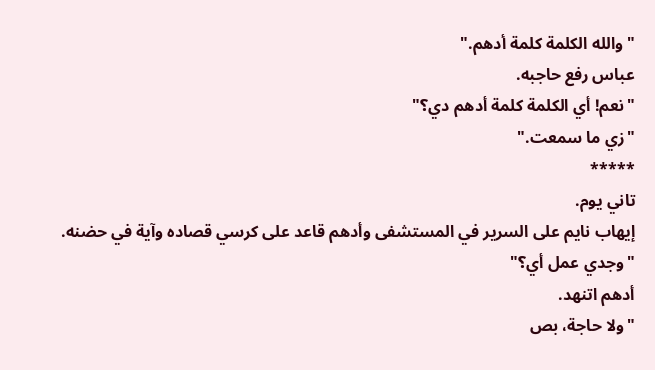"والله الكلمة كلمة أدهم."
عباس رفع حاجبه.
"نعم! أي الكلمة كلمة أدهم دي؟"
"زي ما سمعت."
*****
تاني يوم.
إيهاب نايم على السرير في المستشفى وأدهم قاعد على كرسي قصاده وآية في حضنه.
"وجدي عمل أي؟"
أدهم اتنهد.
"ولا حاجة، بص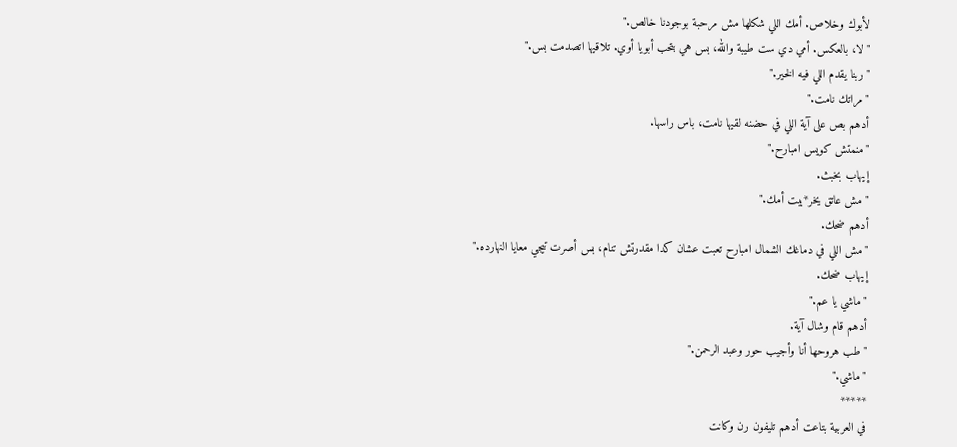لأبوك وخلاص. أمك اللي شكلها مش مرحبة بوجودنا خالص."
"لا، بالعكس. أمي دي ست طيبة والله، بس هي بتحب أبويا أوي. تلاقيها اتصدمت بس."
"ربنا يقدم اللي فيه الخير."
"مراتك نامت."
أدهم بص على آية اللي في حضنه لقيها نامت، باس راسها.
"منمتش كويس امبارح."
إيهاب بخبث.
"مش عاتق يخر*بيت أمك."
أدهم ضحك.
"مش اللي في دماغك الشمال امبارح تعبت عشان كدا مقدرتش تنام، بس أصرت تيجي معايا النهارده."
إيهاب ضحك.
"ماشي يا عم."
أدهم قام وشال آية.
"طب هروحها أنا وأجيب حور وعبد الرحمن."
"ماشي."
*****
في العربية بتاعت أدهم تليفون رن وكانت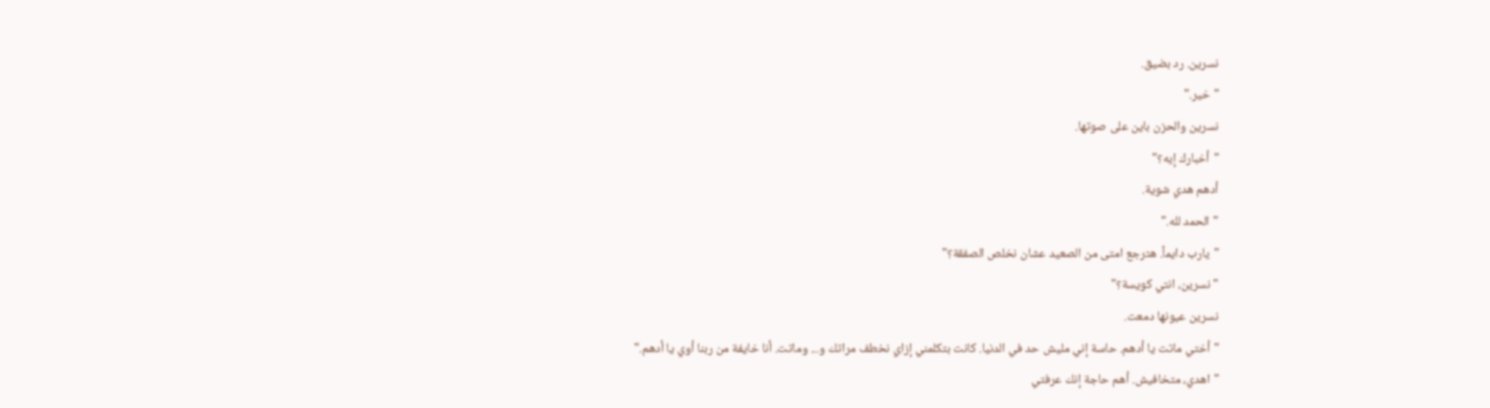نسرين. رد بضيق.
"خير."
نسرين والحزن باين على صوتها.
"أخبارك إيه؟"
أدهم هدي شوية.
"الحمد لله."
"يارب دايماً. هترجع امتى من الصعيد عشان نخلص الصفقة؟"
"نسرين، انتي كويسة؟"
نسرين عيونها دمعت.
"أختي ماتت يا أدهم. حاسة إني مليش حد في الدنيا. كانت بتكلمني إزاي نخطف مراتك و... وماتت. أنا خايفة من ربنا أوي يا أدهم."
"اهدي، متخافيش. أهم حاجة إنك عرفتي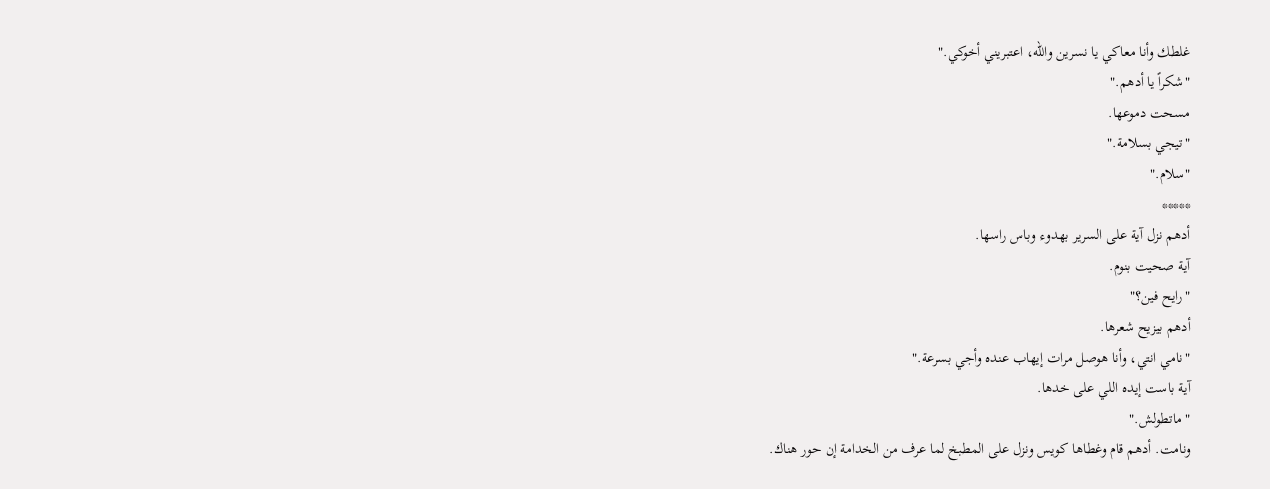غلطك وأنا معاكي يا نسرين والله، اعتبريني أخوكي."
"شكراً يا أدهم."
مسحت دموعها.
"تيجي بسلامة."
"سلام."
*****
أدهم نزل آية على السرير بهدوء وباس راسها.
آية صحيت بنوم.
"رايح فين؟"
أدهم بيزيح شعرها.
"نامي انتي، وأنا هوصل مرات إيهاب عنده وأجي بسرعة."
آية باست إيده اللي على خدها.
"ماتطولش."
ونامت. أدهم قام وغطاها كويس ونزل على المطبخ لما عرف من الخدامة إن حور هناك.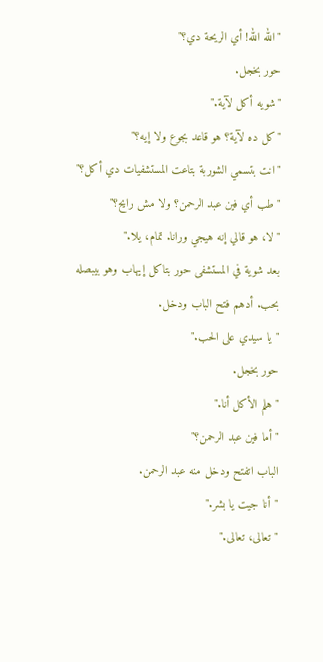"الله الله! أي الريحة دي؟"
حور بخجل.
"شويه أكل لآية."
"كل ده لآية؟ هو قاعد بجوع ولا إيه؟"
"انت بتسمي الشوربة بتاعت المستشفيات دي أكل؟"
"طب أي فين عبد الرحمن؟ ولا مش رايح؟"
"لا، هو قالي إنه هيجي ورانا. تمام، يلا."
بعد شوية في المستشفى حور بتاكل إيهاب وهو بيبصله بحب. أدهم فتح الباب ودخل.
"يا سيدي على الحب."
حور بخجل.
"هلم الأكل أنا."
"أما فين عبد الرحمن؟"
الباب اتفتح ودخل منه عبد الرحمن.
"أنا جيت يا بشر."
"تعالى، تعالى."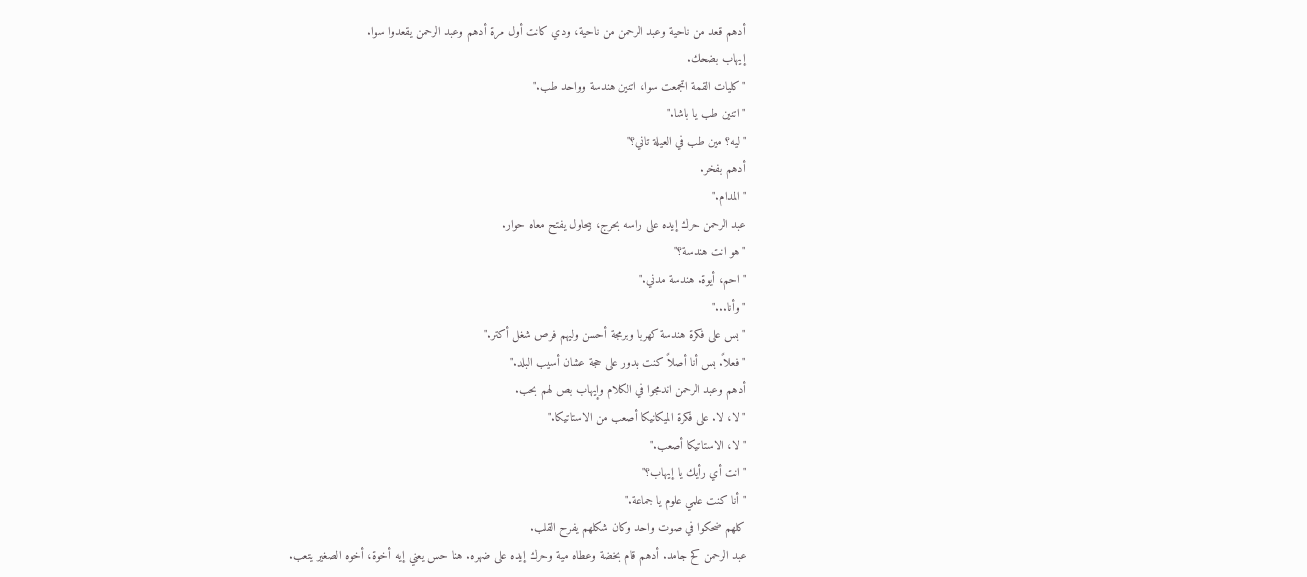أدهم قعد من ناحية وعبد الرحمن من ناحية، ودي كانت أول مرة أدهم وعبد الرحمن يقعدوا سوا.
إيهاب بضحك.
"كليات القمة اتجمعت سوا، اتنين هندسة وواحد طب."
"اتنين طب يا باشا."
"ليه؟ مين طب في العيلة تاني؟"
أدهم بفخر.
"المدام."
عبد الرحمن حرك إيده على راسه بحرج، بيحاول يفتح معاه حوار.
"هو انت هندسة؟"
"احم، أيوة. هندسة مدني."
"وأنا..."
"بس على فكرة هندسة كهربا وبرمجة أحسن وليهم فرص شغل أكتر."
"فعلاً. بس أنا أصلاً كنت بدور على حجة عشان أسيب البلد."
أدهم وعبد الرحمن اندمجوا في الكلام وإيهاب بص لهم بحب.
"لا، لا. على فكرة الميكانيكا أصعب من الاستاتيكا."
"لا، الاستاتيكا أصعب."
"انت أي رأيك يا إيهاب؟"
"أنا كنت علمي علوم يا جماعة."
كلهم ضحكوا في صوت واحد وكان شكلهم يفرح القلب.
عبد الرحمن كح جامد. أدهم قام بخضة وعطاه مية وحرك إيده على ضهره. هنا حس يعني إيه أخوة، أخوه الصغير يتعب.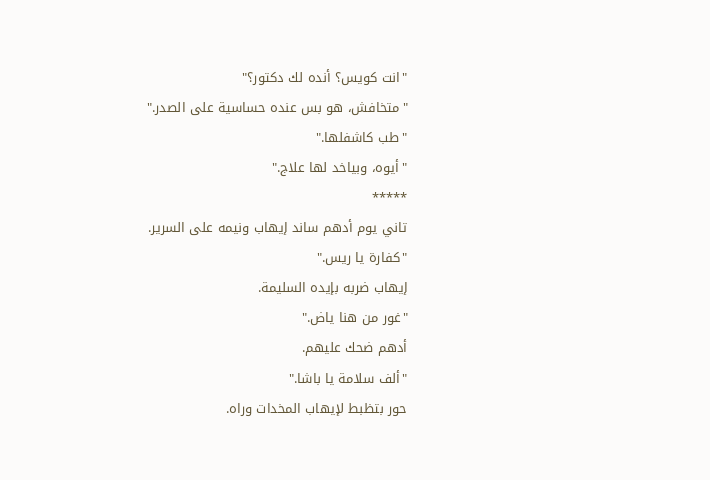"انت كويس؟ أنده لك دكتور؟"
"متخافش، هو بس عنده حساسية على الصدر."
"طب كاشفلها."
"أيوه، وبياخد لها علاج."
*****
تاني يوم أدهم ساند إيهاب ونيمه على السرير.
"كفارة يا ريس."
إيهاب ضربه بإيده السليمة.
"غور من هنا ياض."
أدهم ضحك عليهم.
"ألف سلامة يا باشا."
حور بتظبط لإيهاب المخدات وراه.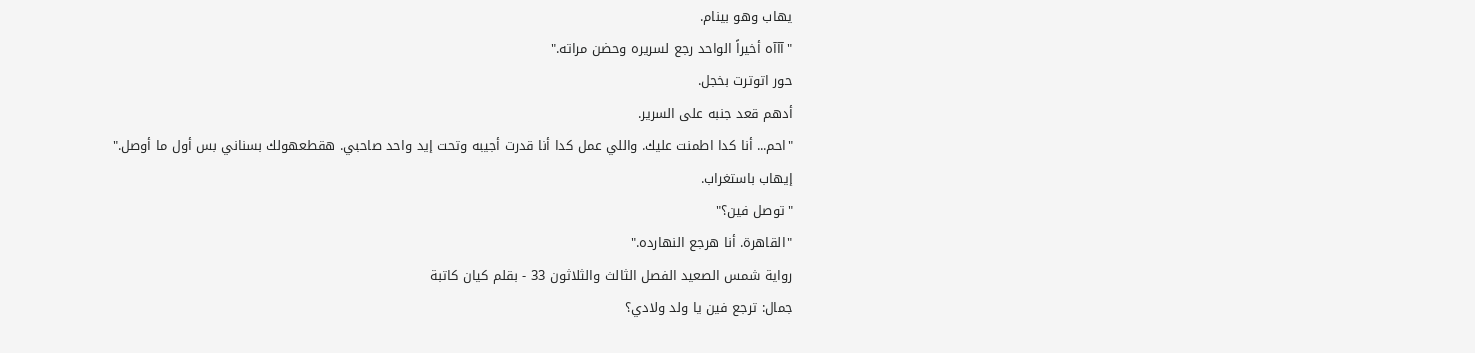يهاب وهو بينام.
"آآآه أخيراً الواحد رجع لسريره وحضن مراته."
حور اتوترت بخجل.
أدهم قعد جنبه على السرير.
"احم... أنا كدا اطمنت عليك. واللي عمل كدا أنا قدرت أجيبه وتحت إيد واحد صاحبي. هقطعهولك بسناني بس أول ما أوصل."
إيهاب باستغراب.
"توصل فين؟"
"القاهرة. أنا هرجع النهارده."
رواية شمس الصعيد الفصل الثالث والثلاثون 33 - بقلم كيان كاتبة
جمال: ترجع فين يا ولد ولادي؟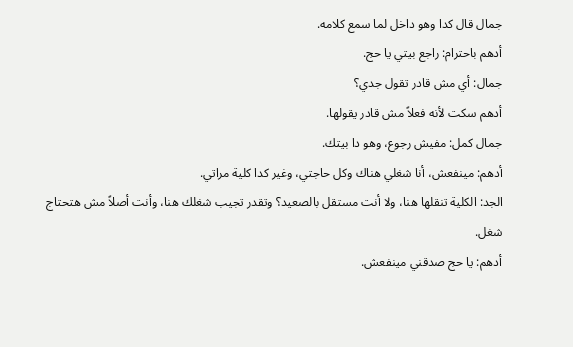جمال قال كدا وهو داخل لما سمع كلامه.
أدهم باحترام: راجع بيتي يا حج.
جمال: أي مش قادر تقول جدي؟
أدهم سكت لأنه فعلاً مش قادر يقولها.
جمال كمل: مفيش رجوع، وهو دا بيتك.
أدهم: مينفعش، أنا شغلي هناك وكل حاجتي، وغير كدا كلية مراتي.
الجد: الكلية تنقلها هنا، ولا أنت مستقل بالصعيد؟ وتقدر تجيب شغلك هنا، وأنت أصلاً مش هتحتاج شغل.
أدهم: يا حج صدقني مينفعش.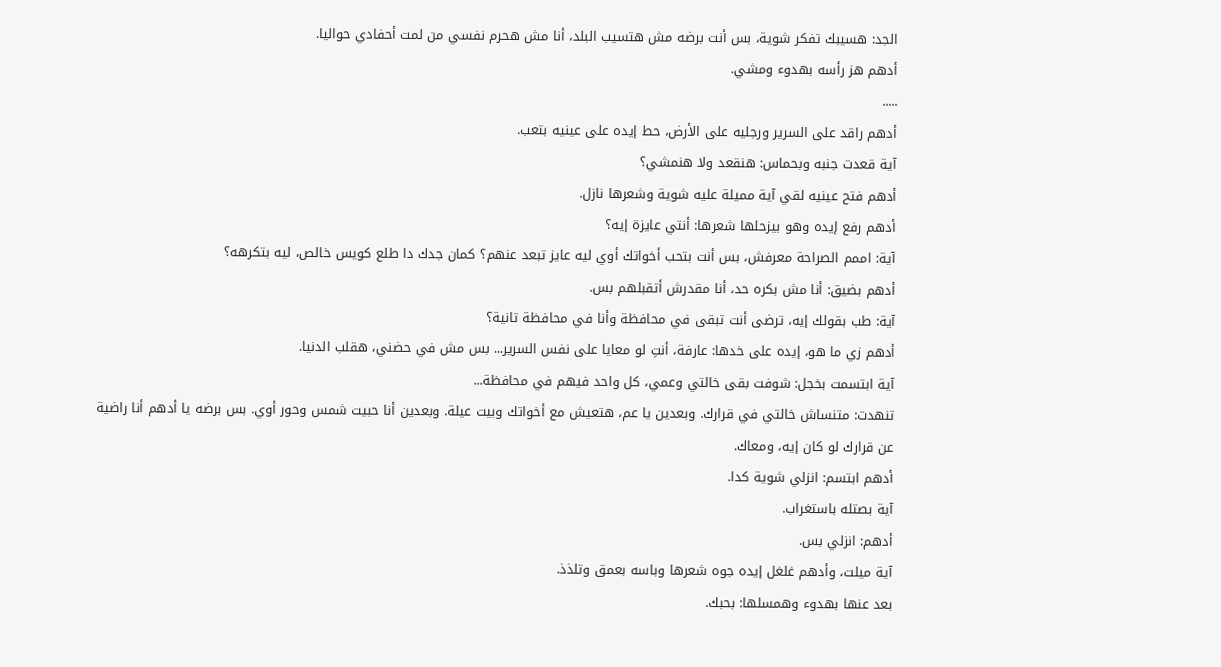الجد: هسيبك تفكر شوية، بس أنت برضه مش هتسيب البلد، أنا مش هحرم نفسي من لمت أحفادي حواليا.
أدهم هز رأسه بهدوء ومشي.
.....
أدهم راقد على السرير ورجليه على الأرض، حط إيده على عينيه بتعب.
آية قعدت جنبه وبحماس: هنقعد ولا هنمشي؟
أدهم فتح عينيه لقي آية مميلة عليه شوية وشعرها نازل.
أدهم رفع إيده وهو بيزحلها شعرها: أنتي عايزة إيه؟
آية: اممم الصراحة معرفش، بس أنت بتحب أخواتك أوي ليه عايز تبعد عنهم؟ كمان جدك دا طلع كويس خالص، ليه بتكرهه؟
أدهم بضيق: أنا مش بكره حد، أنا مقدرش أتقبلهم بس.
آية: طب بقولك إيه، ترضى أنت تبقى في محافظة وأنا في محافظة تانية؟
أدهم زي ما هو، إيده على خدها: عارفة، أنتِ لو معايا على نفس السرير... بس مش في حضني، هقلب الدنيا.
آية ابتسمت بخجل: شوفت بقى خالتي وعمي، كل واحد فيهم في محافظة...
تنهدت: متنساش خالتي في قرارك. وبعدين يا عم، هتعيش مع أخواتك وبيت عيلة. وبعدين أنا حبيت شمس وحور أوي. بس برضه يا أدهم أنا راضية عن قرارك لو كان إيه، ومعاك.
أدهم ابتسم: انزلي شوية كدا.
آية بصتله باستغراب.
أدهم: انزلي بس.
آية ميلت، وأدهم غلغل إيده جوه شعرها وباسه بعمق وتلذذ.
بعد عنها بهدوء وهمسلها: بحبك.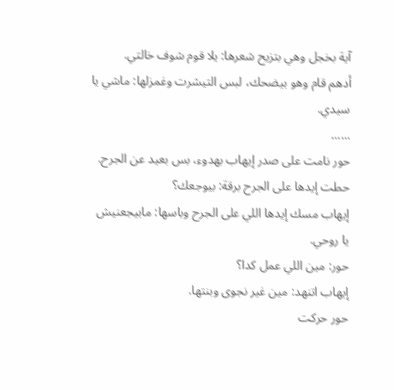آية بخجل وهي بتزيح شعرها: يلا قوم شوف خالتي.
أدهم قام وهو بيضحك، لبس التيشرت وغمزلها: ماشي يا سيدي.
......
حور نامت على صدر إيهاب بهدوء، بس بعيد عن الجرح.
حطت إيدها على الجرح برقة: بيوجعك؟
إيهاب مسك إيدها اللي على الجرح وباسها: مابيجعنيش يا روحي.
حور: مين اللي عمل كدا؟
إيهاب اتنهد: مين غير نجوى وبنتها.
حور حركت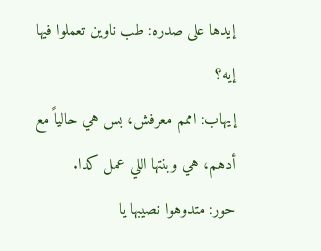إيدها على صدره: طب ناوين تعملوا فيها إيه؟
إيهاب: اممم معرفش، بس هي حالياً مع أدهم، هي وبنتها اللي عمل كدا.
حور: متدوهوا نصيبها يا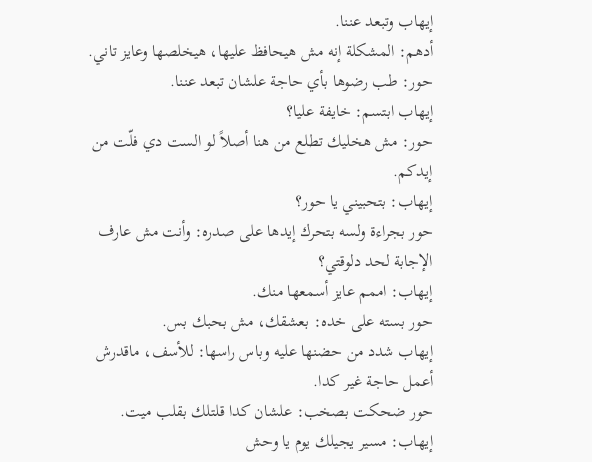إيهاب وتبعد عننا.
أدهم: المشكلة إنه مش هيحافظ عليها، هيخلصها وعايز تاني.
حور: طب رضوها بأي حاجة علشان تبعد عننا.
إيهاب ابتسم: خايفة عليا؟
حور: مش هخليك تطلع من هنا أصلاً لو الست دي فلّت من إيدكم.
إيهاب: بتحبيني يا حور؟
حور بجراءة ولسه بتحرك إيدها على صدره: وأنت مش عارف الإجابة لحد دلوقتي؟
إيهاب: اممم عايز أسمعها منك.
حور بسته على خده: بعشقك، مش بحبك بس.
إيهاب شدد من حضنها عليه وباس راسها: للأسف، ماقدرش أعمل حاجة غير كدا.
حور ضحكت بصخب: علشان كدا قلتلك بقلب ميت.
إيهاب: مسير يجيلك يوم يا وحش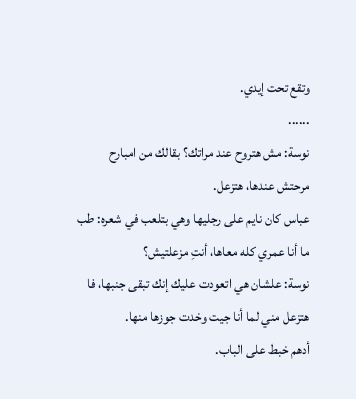وتقع تحت إيدي.
......
نوسة: مش هتروح عند مراتك؟ بقالك من امبارح مرحتش عندها، هتزعل.
عباس كان نايم على رجليها وهي بتلعب في شعره: طب ما أنا عمري كله معاها، أنتِ مزعلتيش؟
نوسة: علشان هي اتعودت عليك إنك تبقى جنبها، فا هتزعل مني لما أنا جيت وخدت جوزها منها.
أدهم خبط على الباب.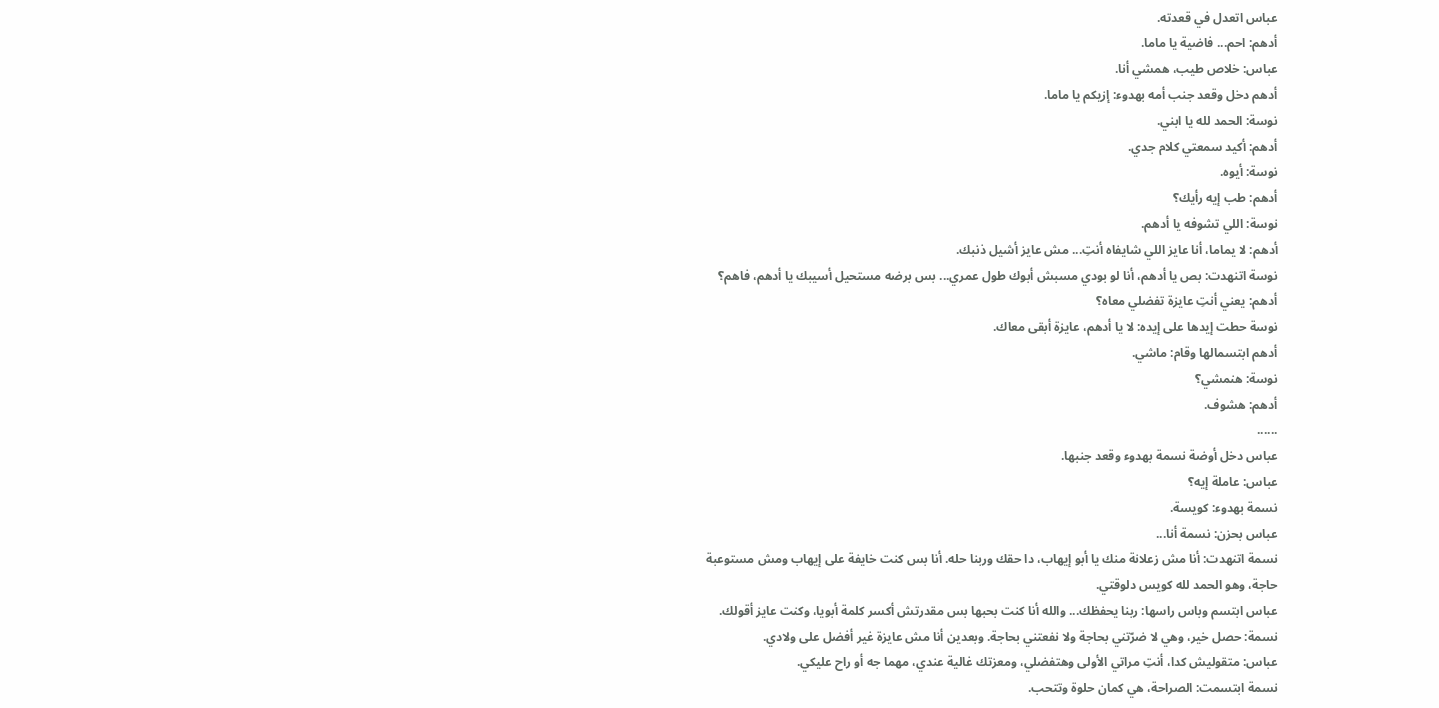عباس اتعدل في قعدته.
أدهم: احم... فاضية يا ماما.
عباس: خلاص طيب، همشي أنا.
أدهم دخل وقعد جنب أمه بهدوء: إزيكم يا ماما.
نوسة: الحمد لله يا ابني.
أدهم: أكيد سمعتي كلام جدي.
نوسة: أيوه.
أدهم: طب إيه رأيك؟
نوسة: اللي تشوفه يا أدهم.
أدهم: لا يماما، أنا عايز اللي شايفاه أنتِ... مش عايز أشيل ذنبك.
نوسة اتنهدت: بص يا أدهم، أنا لو بودي مسبش أبوك طول عمري... بس برضه مستحيل أسيبك يا أدهم، فاهم؟
أدهم: يعني أنتِ عايزة تفضلي معاه؟
نوسة حطت إيدها على إيده: لا يا أدهم، عايزة أبقى معاك.
أدهم ابتسمالها وقام: ماشي.
نوسة: هنمشي؟
أدهم: هشوف.
......
عباس دخل أوضة نسمة بهدوء وقعد جنبها.
عباس: عاملة إيه؟
نسمة بهدوء: كويسة.
عباس بحزن: نسمة أنا...
نسمة اتنهدت: أنا مش زعلانة منك يا أبو إيهاب، دا حقك وربنا حله. أنا بس كنت خايفة على إيهاب ومش مستوعبة حاجة، وهو الحمد لله كويس دلوقتي.
عباس ابتسم وباس راسها: ربنا يحفظك... والله أنا كنت بحبها بس مقدرتش أكسر كلمة أبويا، وكنت عايز أقولك.
نسمة: حصل خير، وهي لا ضرّتني بحاجة ولا نفعتني بحاجة. وبعدين أنا مش عايزة غير أفضل على ولادي.
عباس: متقوليش كدا، أنتِ مراتي الأولى وهتفضلي، ومعزتك غالية عندي، مهما جه أو راح عليكي.
نسمة ابتسمت: الصراحة، هي كمان حلوة وتتحب.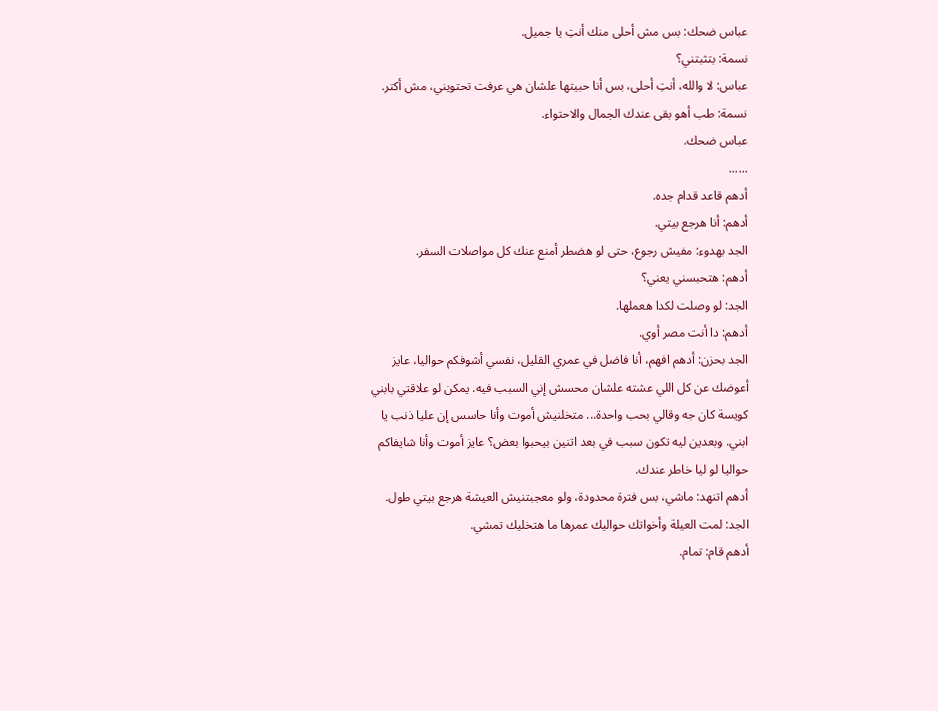عباس ضحك: بس مش أحلى منك أنتِ يا جميل.
نسمة: بتثبتني؟
عباس: لا والله، أنتِ أحلى، بس أنا حبيتها علشان هي عرفت تحتويني، مش أكتر.
نسمة: طب أهو بقى عندك الجمال والاحتواء.
عباس ضحك.
......
أدهم قاعد قدام جده.
أدهم: أنا هرجع بيتي.
الجد بهدوء: مفيش رجوع، حتى لو هضطر أمنع عنك كل مواصلات السفر.
أدهم: هتحبسني يعني؟
الجد: لو وصلت لكدا هعملها.
أدهم: دا أنت مصر أوي.
الجد بحزن: أدهم افهم، أنا فاضل في عمري القليل، نفسي أشوفكم حواليا، عايز أعوضك عن كل اللي عشته علشان محسش إني السبب فيه. يمكن لو علاقتي بابني كويسة كان جه وقالي بحب واحدة... متخلنيش أموت وأنا حاسس إن عليا ذنب يا ابني. وبعدين ليه تكون سبب في بعد اتنين بيحبوا بعض؟ عايز أموت وأنا شايفاكم حواليا لو ليا خاطر عندك.
أدهم اتنهد: ماشي، بس فترة محدودة، ولو معجبتنيش العيشة هرجع بيتي طول.
الجد: لمت العيلة وأخواتك حواليك عمرها ما هتخليك تمشي.
أدهم قام: تمام.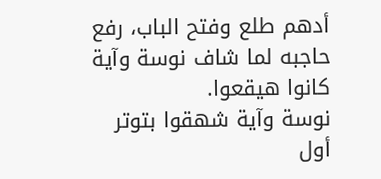أدهم طلع وفتح الباب، رفع حاجبه لما شاف نوسة وآية كانوا هيقعوا.
نوسة وآية شهقوا بتوتر أول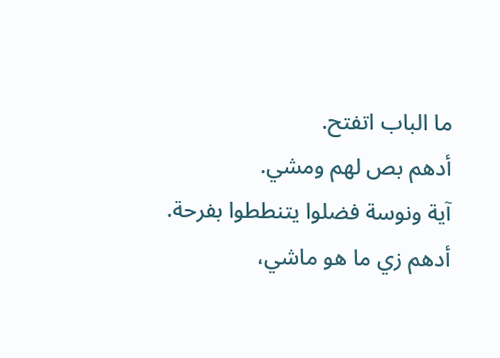ما الباب اتفتح.
أدهم بص لهم ومشي.
آية ونوسة فضلوا يتنططوا بفرحة.
أدهم زي ما هو ماشي،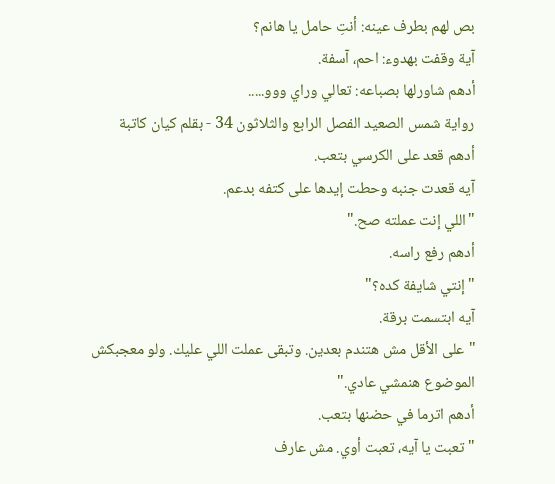بص لهم بطرف عينه: أنتِ حامل يا هانم؟
آية وقفت بهدوء: احم، آسفة.
أدهم شاورلها بصباعه: تعالي وراي ووو.....
رواية شمس الصعيد الفصل الرابع والثلاثون 34 - بقلم كيان كاتبة
أدهم قعد على الكرسي بتعب.
آيه قعدت جنبه وحطت إيدها على كتفه بدعم.
"اللي إنت عملته صح."
أدهم رفع راسه.
"إنتي شايفة كده؟"
آيه ابتسمت برقة.
"على الأقل مش هتندم بعدين. وتبقى عملت اللي عليك. ولو معجبكش الموضوع هنمشي عادي."
أدهم اترما في حضنها بتعب.
"تعبت يا آيه، تعبت أوي. مش عارف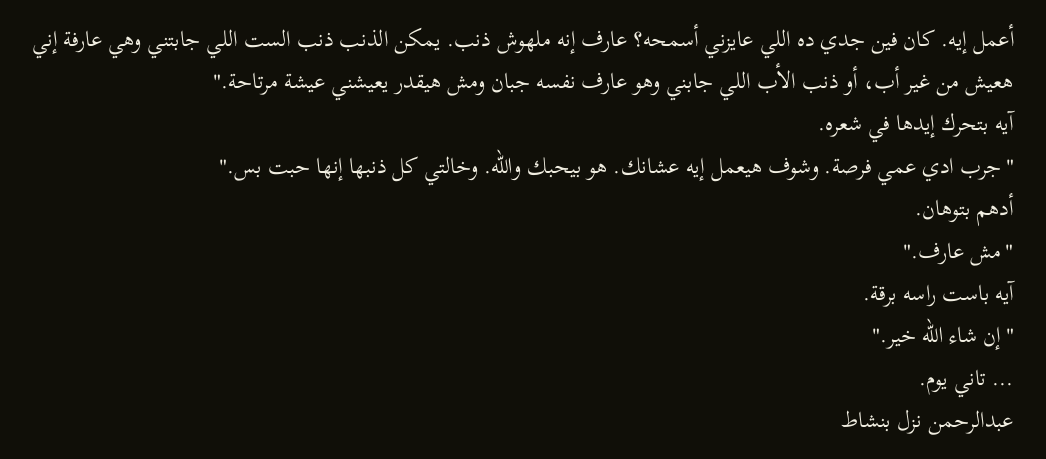أعمل إيه. كان فين جدي ده اللي عايزني أسمحه؟ عارف إنه ملهوش ذنب. يمكن الذنب ذنب الست اللي جابتني وهي عارفة إني هعيش من غير أب، أو ذنب الأب اللي جابني وهو عارف نفسه جبان ومش هيقدر يعيشني عيشة مرتاحة."
آيه بتحرك إيدها في شعره.
"جرب ادي عمي فرصة. وشوف هيعمل إيه عشانك. هو بيحبك والله. وخالتي كل ذنبها إنها حبت بس."
أدهم بتوهان.
"مش عارف."
آيه باست راسه برقة.
"إن شاء الله خير."
... تاني يوم.
عبدالرحمن نزل بنشاط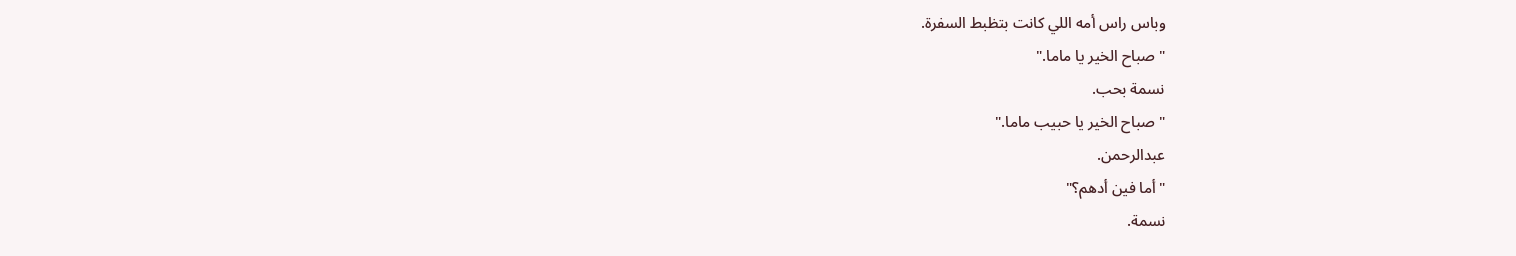وباس راس أمه اللي كانت بتظبط السفرة.
"صباح الخير يا ماما."
نسمة بحب.
"صباح الخير يا حبيب ماما."
عبدالرحمن.
"أما فين أدهم؟"
نسمة.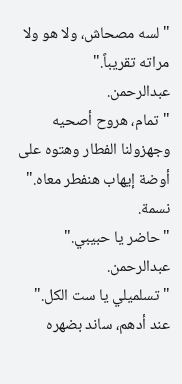"لسه مصحاش، ولا هو ولا مراته تقريباً."
عبدالرحمن.
"تمام، هروح أصحيه وجهزولنا الفطار وهتوه على أوضة إيهاب هنفطر معاه."
نسمة.
"حاضر يا حبيبي."
عبدالرحمن.
"تسلميلي يا ست الكل."
عند أدهم، ساند بضهره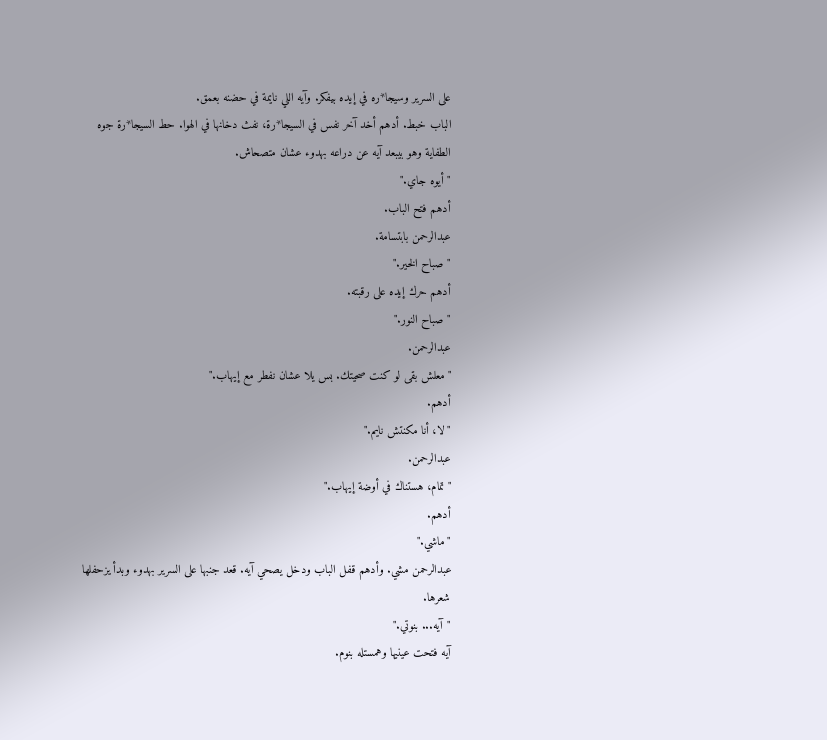على السرير وسيجا*ره في إيده بيفكر. وآيه اللي نايمة في حضنه بعمق.
الباب خبط. أدهم أخد آخر نفس في السيجا*رة، نفث دخانها في الهوا. حط السيجا*رة جوه الطفاية وهو بيبعد آيه عن دراعه بهدوء عشان متصحاش.
"أيوه جاي."
أدهم فتح الباب.
عبدالرحمن بابتسامة.
"صباح الخير."
أدهم حرك إيده على رقبته.
"صباح النور."
عبدالرحمن.
"معلش بقى لو كنت صحيتك. بس يلا عشان نفطر مع إيهاب."
أدهم.
"لا، أنا مكنتش نايم."
عبدالرحمن.
"تمام، هستناك في أوضة إيهاب."
أدهم.
"ماشي."
عبدالرحمن مشي. وأدهم قفل الباب ودخل يصحي آيه. قعد جنبها على السرير بهدوء وبدأ يزحفلها شعرها.
"آيه... بنوتي."
آيه فتحت عينيها وهمستله بنوم.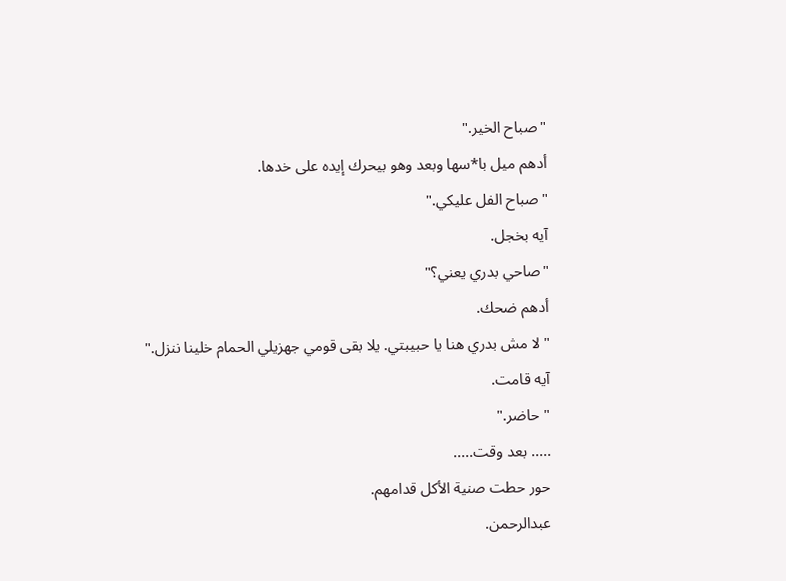"صباح الخير."
أدهم ميل با*سها وبعد وهو بيحرك إيده على خدها.
"صباح الفل عليكي."
آيه بخجل.
"صاحي بدري يعني؟"
أدهم ضحك.
"لا مش بدري هنا يا حبيبتي. يلا بقى قومي جهزيلي الحمام خلينا ننزل."
آيه قامت.
"حاضر."
..... بعد وقت.....
حور حطت صنية الأكل قدامهم.
عبدالرحمن.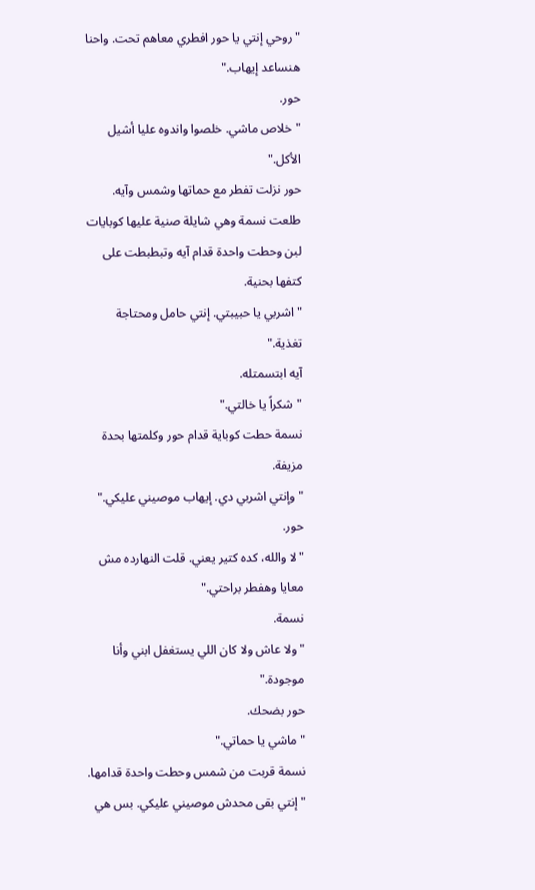"روحي إنتي يا حور افطري معاهم تحت. واحنا هنساعد إيهاب."
حور.
"خلاص ماشي. خلصوا واندوه عليا أشيل الأكل."
حور نزلت تفطر مع حماتها وشمس وآيه.
طلعت نسمة وهي شايلة صنية عليها كوبايات لبن وحطت واحدة قدام آيه وتبطبطت على كتفها بحنية.
"اشربي يا حبيبتي. إنتي حامل ومحتاجة تغذية."
آيه ابتسمتله.
"شكراً يا خالتي."
نسمة حطت كوباية قدام حور وكلمتها بحدة مزيفة.
"وإنتي اشربي دي. إيهاب موصيني عليكي."
حور.
"لا والله، كده كتير يعني. قلت النهارده مش معايا وهفطر براحتي."
نسمة.
"ولا عاش ولا كان اللي يستغفل ابني وأنا موجودة."
حور بضحك.
"ماشي يا حماتي."
نسمة قربت من شمس وحطت واحدة قدامها.
"إنتي بقى محدش موصيني عليكي. بس هي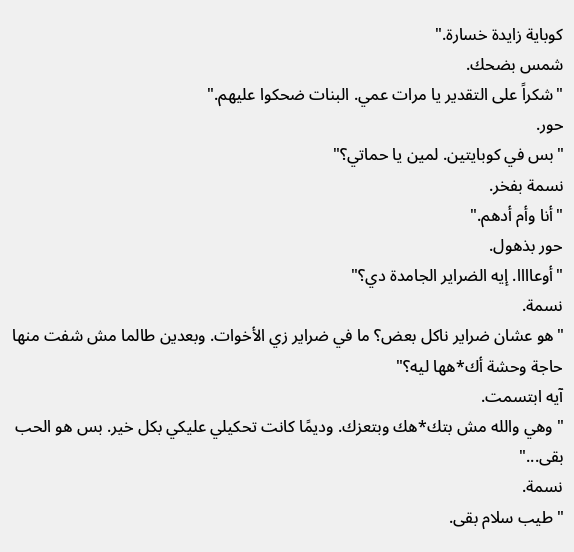كوباية زايدة خسارة."
شمس بضحك.
"شكراً على التقدير يا مرات عمي. البنات ضحكوا عليهم."
حور.
"بس في كوبايتين. لمين يا حماتي؟"
نسمة بفخر.
"أنا وأم أدهم."
حور بذهول.
"أوعاااا. إيه الضراير الجامدة دي؟"
نسمة.
"هو عشان ضراير ناكل بعض؟ ما في ضراير زي الأخوات. وبعدين طالما مش شفت منها حاجة وحشة أك*هها ليه؟"
آيه ابتسمت.
"وهي والله مش بتك*هك وبتعزك. وديمًا كانت تحكيلي عليكي بكل خير. بس هو الحب بقى..."
نسمة.
"طيب سلام بقى.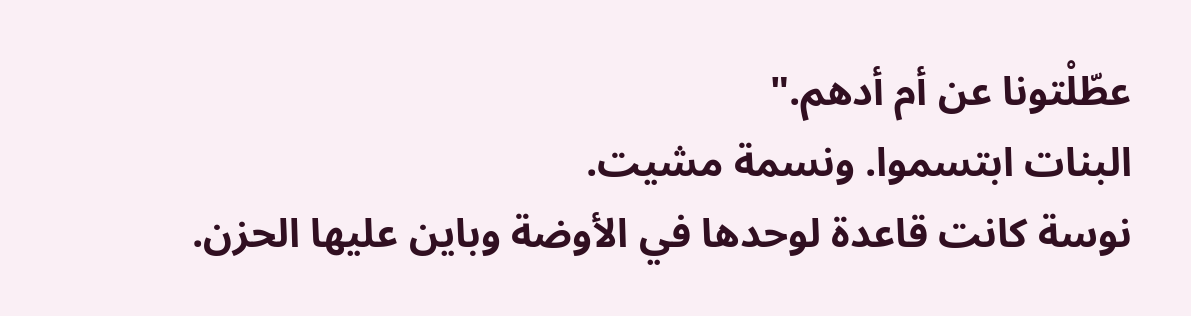عطّلْتونا عن أم أدهم."
البنات ابتسموا. ونسمة مشيت.
نوسة كانت قاعدة لوحدها في الأوضة وباين عليها الحزن.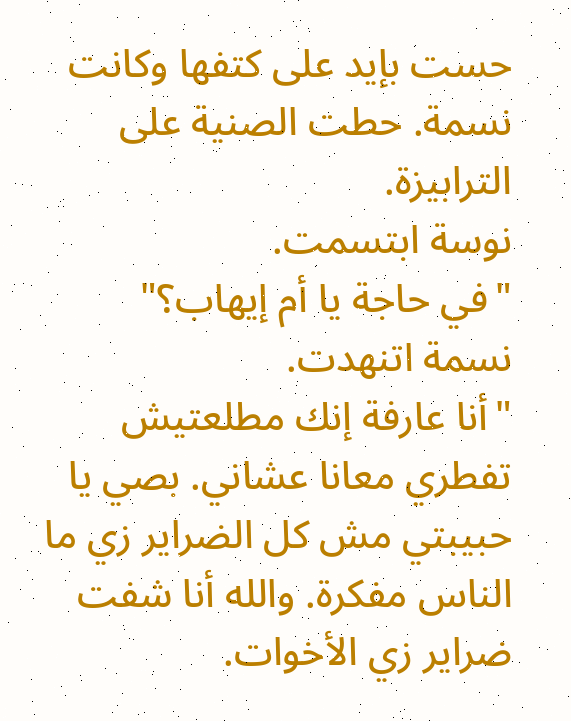حست بإيد على كتفها وكانت نسمة. حطت الصنية على الترابيزة.
نوسة ابتسمت.
"في حاجة يا أم إيهاب؟"
نسمة اتنهدت.
"أنا عارفة إنك مطلعتيش تفطري معانا عشاني. بصي يا حبيبتي مش كل الضراير زي ما الناس مفكرة. والله أنا شفت ضراير زي الأخوات.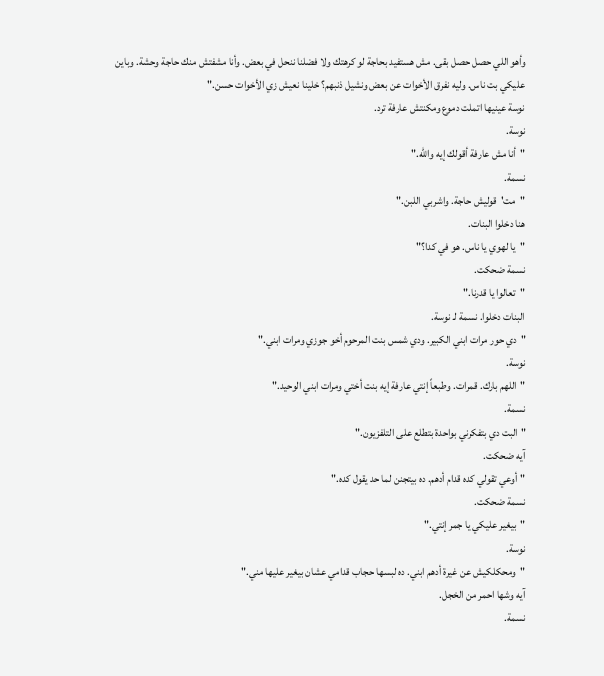وأهو اللي حصل حصل بقى. مش هستفيد بحاجة لو كرهتك ولا فضلنا ننحل في بعض. وأنا مشفتش منك حاجة وحشة. وباين عليكي بت ناس. وليه نفرق الأخوات عن بعض ونشيل ذنبهم؟ خلينا نعيش زي الأخوات حسن."
نوسة عينيها اتملت دموع ومكنتش عارفة ترد.
نوسة.
"أنا مش عارفة أقولك إيه والله."
نسمة.
"مت'قوليش حاجة. واشربي اللبن."
هنا دخلوا البنات.
"يا لهوي يا ناس. هو في كدا؟"
نسمة ضحكت.
"تعالوا يا قدرنا."
البنات دخلوا. نسمة لـ نوسة.
"دي حور مرات ابني الكبير. ودي شمس بنت المرحوم أخو جوزي ومرات ابني."
نوسة.
"اللهم بارك. قمرات. وطبعاً إنتي عارفة إيه بنت أختي ومرات ابني الوحيد."
نسمة.
"البت دي بتفكرني بواحدة بتطلع على التلفزيون."
آيه ضحكت.
"أوعي تقولي كده قدام أدهم. ده بيتجنن لما حد يقول كده."
نسمة ضحكت.
"بيغير عليكي يا جمر إنتي."
نوسة.
"ومحكلكيش عن غيرة أدهم ابني. ده لبسها حجاب قدامي عشان بيغير عليها مني."
آيه وشها احمر من الخجل.
نسمة.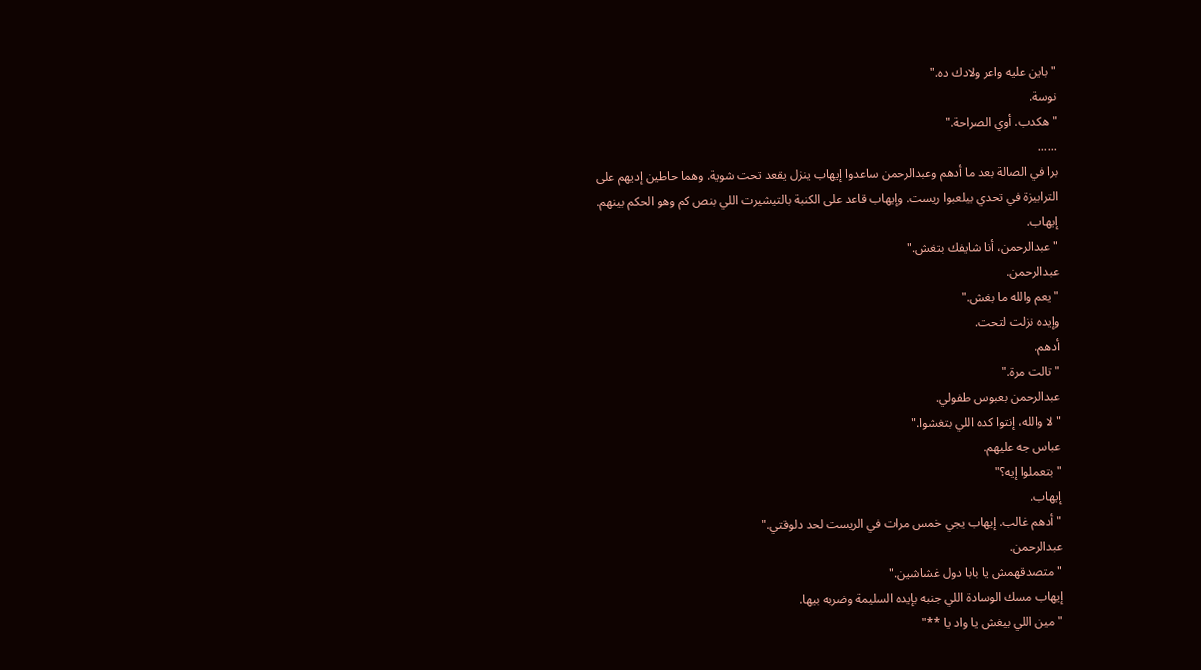"باين عليه واعر ولادك ده."
نوسة.
"هكدب. أوي الصراحة."
......
برا في الصالة بعد ما أدهم وعبدالرحمن ساعدوا إيهاب ينزل يقعد تحت شوية. وهما حاطين إديهم على الترابيزة في تحدي بيلعبوا ريست. وإيهاب قاعد على الكنبة بالتيشيرت اللي بنص كم وهو الحكم بينهم.
إيهاب.
"عبدالرحمن، أنا شايفك بتغش."
عبدالرحمن.
"يعم والله ما بغش."
وإيده نزلت لتحت.
أدهم.
"تالت مرة."
عبدالرحمن بعبوس طفولي.
"لا والله، إنتوا كده اللي بتغشوا."
عباس جه عليهم.
"بتعملوا إيه؟"
إيهاب.
"أدهم غالب. إيهاب يجي خمس مرات في الريست لحد دلوقتي."
عبدالرحمن.
"متصدقهمش يا بابا دول غشاشين."
إيهاب مسك الوسادة اللي جنبه بإيده السليمة وضربه بيها.
"مين اللي بيغش يا واد يا **"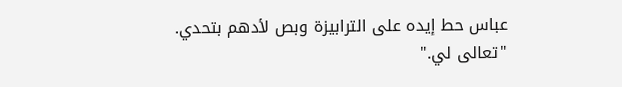عباس حط إيده على الترابيزة وبص لأدهم بتحدي.
"تعالى لي."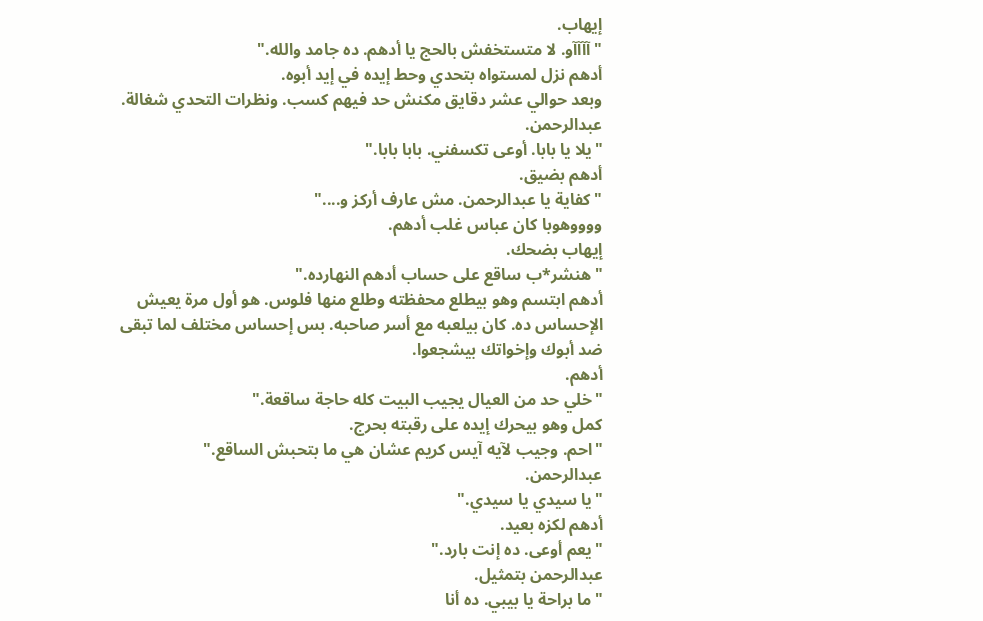إيهاب.
"آآآآو. لا متستخفش بالحج يا أدهم. ده جامد والله."
أدهم نزل لمستواه بتحدي وحط إيده في إيد أبوه.
وبعد حوالي عشر دقايق مكنش حد فيهم كسب. ونظرات التحدي شغالة.
عبدالرحمن.
"يلا يا بابا. أوعى تكسفني. بابا بابا."
أدهم بضيق.
"كفاية يا عبدالرحمن. مش عارف أركز و...."
ووووهوبا كان عباس غلب أدهم.
إيهاب بضحك.
"هنشر*ب ساقع على حساب أدهم النهارده."
أدهم ابتسم وهو بيطلع محفظته وطلع منها فلوس. هو أول مرة يعيش الإحساس ده. كان بيلعبه مع أسر صاحبه. بس إحساس مختلف لما تبقى ضد أبوك وإخواتك بيشجعوا.
أدهم.
"خلي حد من العيال يجيب البيت كله حاجة ساقعة."
كمل وهو بيحرك إيده على رقبته بحرج.
"احم. وجيب لآيه آيس كريم عشان هي ما بتحبش الساقع."
عبدالرحمن.
"يا سيدي يا سيدي."
أدهم لكزه بعيد.
"يعم أوعى. ده إنت بارد."
عبدالرحمن بتمثيل.
"ما براحة يا بيبي. ده أنا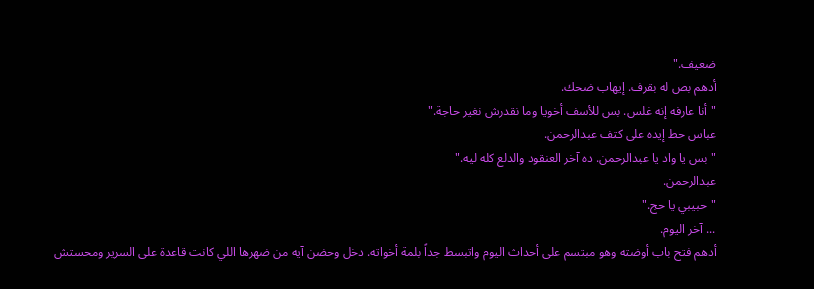ضعيف."
أدهم بص له بقرف. إيهاب ضحك.
"أنا عارفه إنه غلس. بس للأسف أخويا وما نقدرش نغير حاجة."
عباس حط إيده على كتف عبدالرحمن.
"بس يا واد يا عبدالرحمن. ده آخر العنقود والدلع كله ليه."
عبدالرحمن.
"حبيبي يا حج."
... آخر اليوم.
أدهم فتح باب أوضته وهو مبتسم على أحداث اليوم واتبسط جداً بلمة أخواته. دخل وحضن آيه من ضهرها اللي كانت قاعدة على السرير ومحستش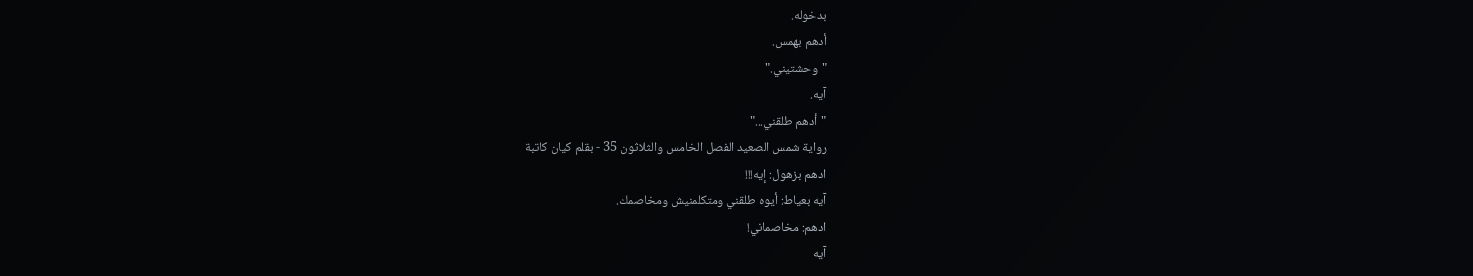بدخوله.
أدهم بهمس.
"وحشتيني."
آيه.
"أدهم طلقني..."
رواية شمس الصعيد الفصل الخامس والثلاثون 35 - بقلم كيان كاتبة
ادهم بزهول: إيه!!!
آيه بعياط: أيوه طلقني ومتكلمنيش ومخاصمك.
ادهم: مخاصماني!
آيه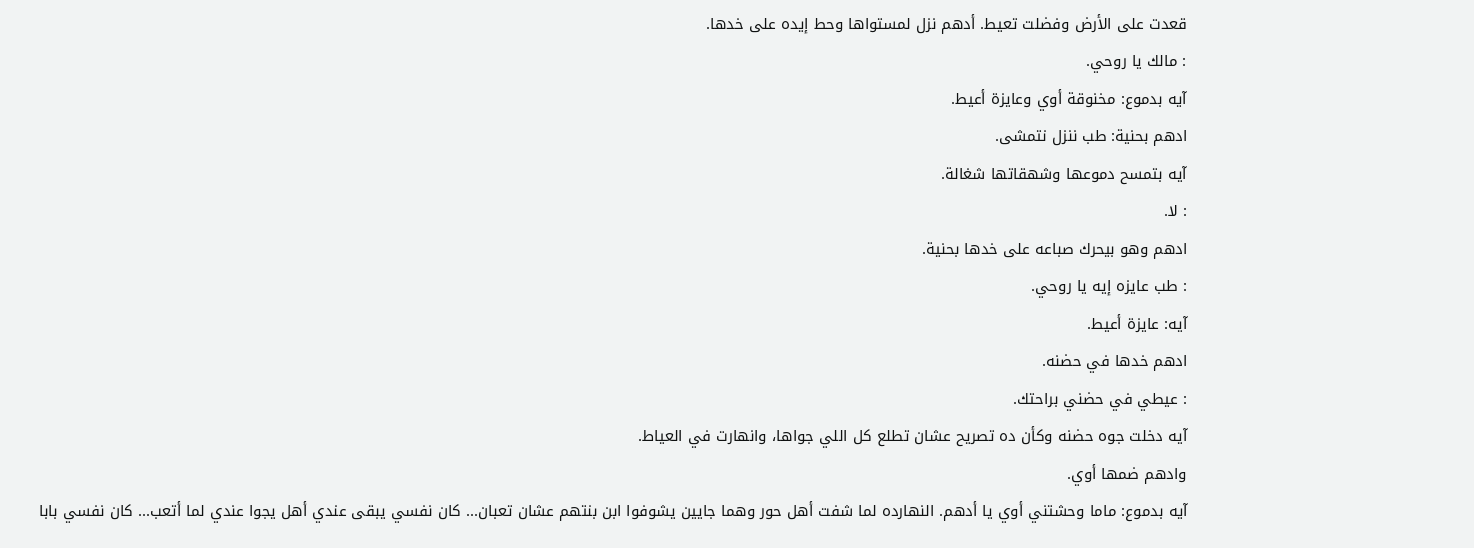قعدت على الأرض وفضلت تعيط. أدهم نزل لمستواها وحط إيده على خدها.
: مالك يا روحي.
آيه بدموع: مخنوقة أوي وعايزة أعيط.
ادهم بحنية: طب ننزل نتمشى.
آيه بتمسح دموعها وشهقاتها شغالة.
: لا.
ادهم وهو بيحرك صباعه على خدها بحنية.
: طب عايزه إيه يا روحي.
آيه: عايزة أعيط.
ادهم خدها في حضنه.
: عيطي في حضني براحتك.
آيه دخلت جوه حضنه وكأن ده تصريح عشان تطلع كل اللي جواها، وانهارت في العياط.
وادهم ضمها أوي.
آيه بدموع: ماما وحشتني أوي يا أدهم. النهارده لما شفت أهل حور وهما جايين يشوفوا ابن بنتهم عشان تعبان... كان نفسي يبقى عندي أهل يجوا عندي لما أتعب... كان نفسي بابا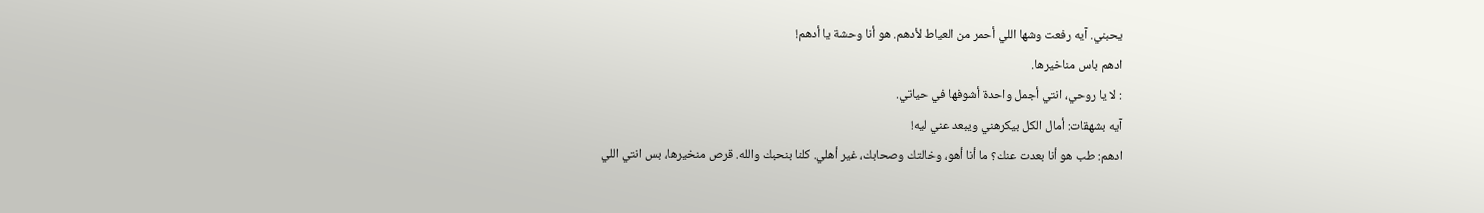يحبني. آيه رفعت وشها اللي أحمر من العياط لأدهم. هو أنا وحشة يا أدهم!
ادهم باس مناخيرها.
: لا يا روحي، انتي أجمل واحدة أشوفها في حياتي.
آيه بشهقات: أمال الكل بيكرهني ويبعد عني ليه!
ادهم: طب هو أنا بعدت عنك؟ ما أنا أهو، وخالتك وصحابك، غير أهلي. كلنا بنحبك والله. قرص منخيرها، بس انتي اللي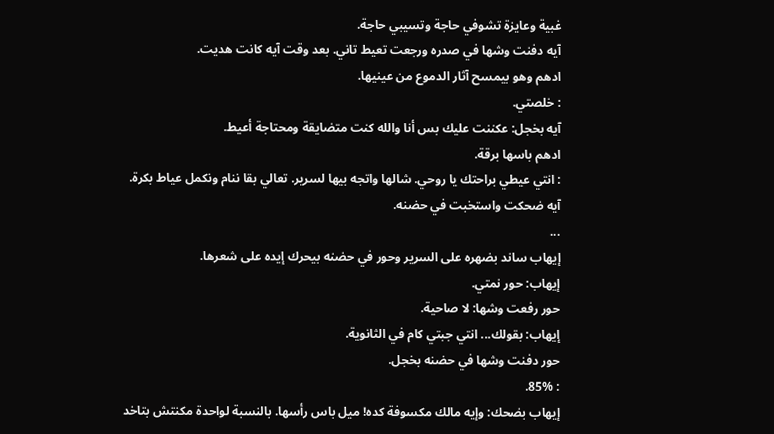غبية وعايزة تشوفي حاجة وتسيبي حاجة.
آيه دفنت وشها في صدره ورجعت تعيط تاني. بعد وقت آيه كانت هديت.
ادهم وهو بيمسح آثار الدموع من عينيها.
: خلصتي.
آيه بخجل: عكننت عليك بس أنا والله كنت متضايقة ومحتاجة أعيط.
ادهم باسها برقة.
: انتي عيطي براحتك يا روحي. شالها واتجه بيها لسرير. تعالي بقا ننام ونكمل عياط بكرة.
آيه ضحكت واستخبت في حضنه.
...
إيهاب ساند بضهره على السرير وحور في حضنه بيحرك إيده على شعرها.
إيهاب: حور نمتي.
حور رفعت وشها: لا صاحية.
إيهاب: بقولك... انتي جبتي كام في الثانوية.
حور دفنت وشها في حضنه بخجل.
: 85%.
إيهاب بضحك: وإيه مالك مكسوفة كده! ميل باس رأسها. بالنسبة لواحدة مكنتش بتاخد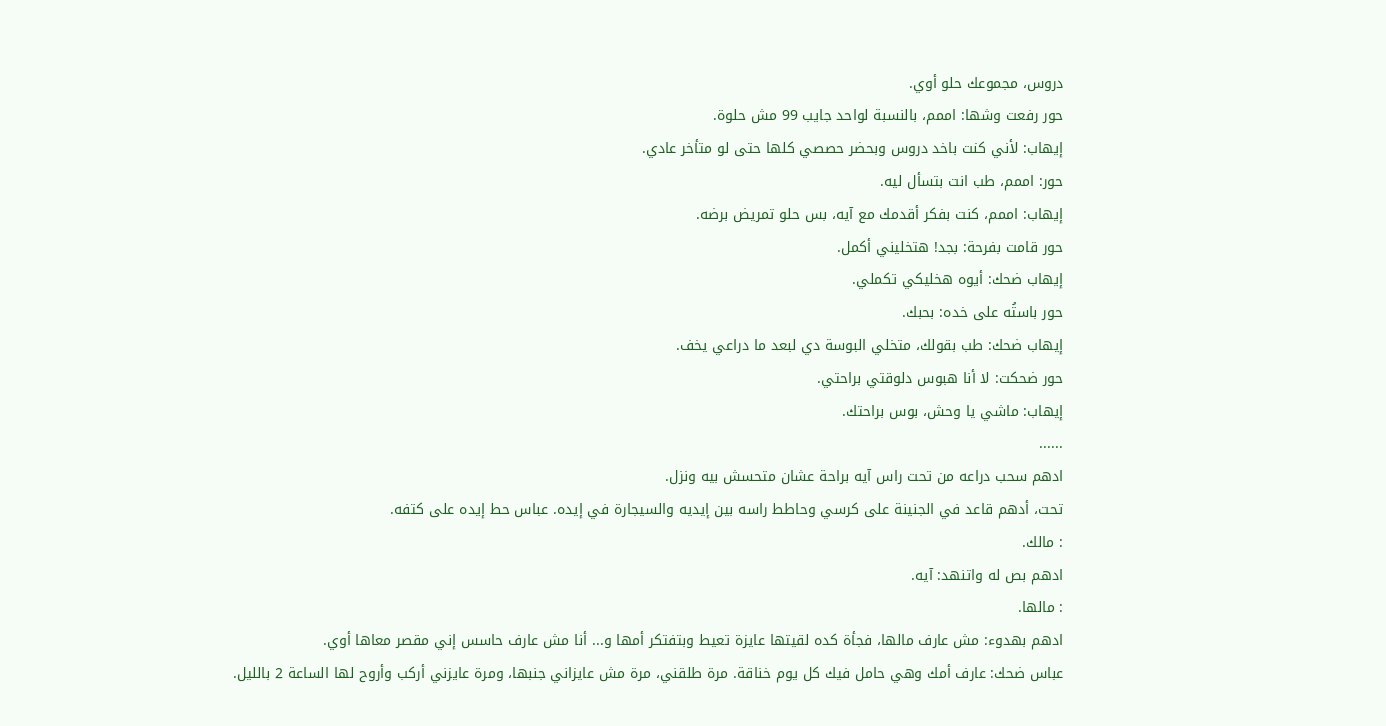دروس، مجموعك حلو أوي.
حور رفعت وشها: اممم، بالنسبة لواحد جايب 99 مش حلوة.
إيهاب: لأني كنت باخد دروس وبحضر حصصي كلها حتى لو متأخر عادي.
حور: اممم، طب انت بتسأل ليه.
إيهاب: اممم، كنت بفكر أقدمك مع آيه، بس حلو تمريض برضه.
حور قامت بفرحة: بجد! هتخليني أكمل.
إيهاب ضحك: أيوه هخليكي تكملي.
حور باستُه على خده: بحبك.
إيهاب ضحك: طب بقولك، متخلي البوسة دي لبعد ما دراعي يخف.
حور ضحكت: لا أنا هبوس دلوقتي براحتي.
إيهاب: ماشي يا وحش، بوس براحتك.
......
ادهم سحب دراعه من تحت راس آيه براحة عشان متحسش بيه ونزل.
تحت، أدهم قاعد في الجنينة على كرسي وحاطط راسه بين إيديه والسيجارة في إيده. عباس حط إيده على كتفه.
: مالك.
ادهم بص له واتنهد: آيه.
: مالها.
ادهم بهدوء: مش عارف مالها، فجأة كده لقيتها عايزة تعيط وبتفتكر أمها و... أنا مش عارف حاسس إني مقصر معاها أوي.
عباس ضحك: عارف أمك وهي حامل فيك كل يوم خناقة. مرة طلقني، مرة مش عايزاني جنبها، ومرة عايزني أركب وأروح لها الساعة 2 بالليل.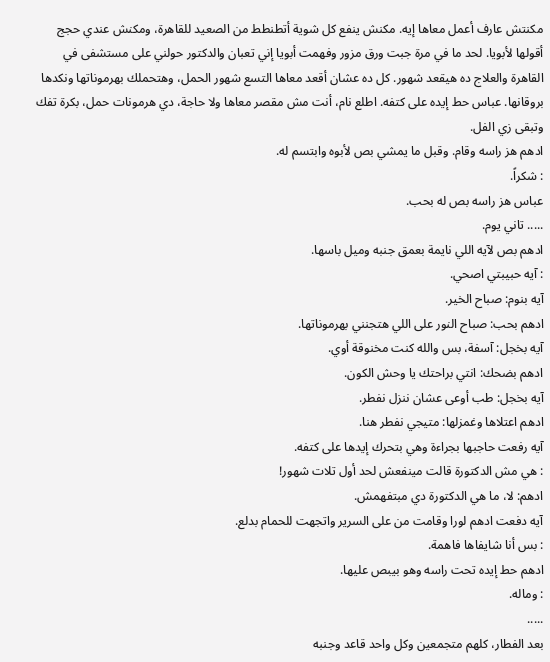مكنتش عارف أعمل معاها إيه. مكنش ينفع كل شوية أتطنطط من الصعيد للقاهرة، ومكنش عندي حجج أقولها لأبويا. لحد ما في مرة جبت ورق مزور وفهمت أبويا إني تعبان والدكتور حولني على مستشفى في القاهرة والعلاج ده هيقعد شهور. كل ده عشان أقعد معاها التسع شهور الحمل، وهتحملك بهرموناتها ونكدها بروقانها. عباس حط إيده على كتفه. اطلع نام، أنت مش مقصر معاها ولا حاجة، دي هرمونات حمل، بكرة تفك وتبقى زي الفل.
ادهم هز راسه وقام. وقبل ما يمشي بص لأبوه وابتسم له.
: شكراً.
عباس هز راسه بص له بحب.
..... تاني يوم.
ادهم بص لآيه اللي نايمة بعمق جنبه وميل باسها.
: آيه حبيبتي اصحي.
آيه بنوم: صباح الخير.
ادهم بحب: صباح النور على اللي هتجنني بهرموناتها.
آيه بخجل: آسفة، بس والله كنت مخنوقة أوي.
ادهم بضحك: انتي براحتك يا وحش الكون.
آيه بخجل: طب أوعى عشان ننزل نفطر.
ادهم اعتلاها وغمزلها: متيجي نفطر هنا.
آيه رفعت حاجبها بجراءة وهي بتحرك إيدها على كتفه.
: هي مش الدكتورة قالت مينفعش لحد أول تلات شهور!
ادهم: لا، ما هي الدكتورة دي مبتفهمش.
آيه دفعت ادهم لورا وقامت من على السرير واتجهت للحمام بدلع.
: بس أنا شايفاها فاهمة.
ادهم حط إيده تحت راسه وهو بيبص عليها.
: وماله.
.....
بعد الفطار، كلهم متجمعين وكل واحد قاعد وجنبه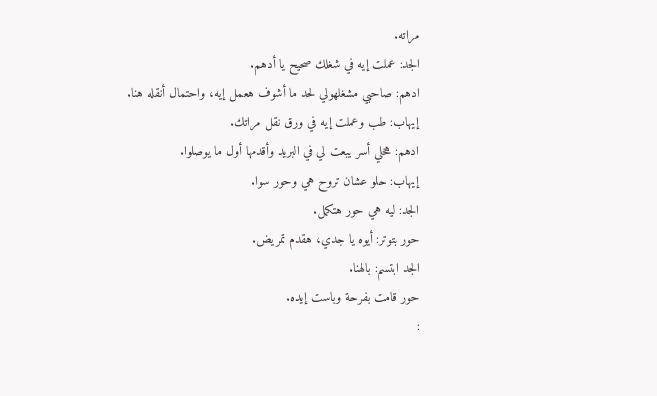مراته.
الجد: عملت إيه في شغلك صحيح يا أدهم.
ادهم: صاحبي مشغلهولي لحد ما أشوف هعمل إيه، واحتمال أنقله هنا.
إيهاب: طب وعملت إيه في ورق نقل مراتك.
ادهم: هخلي أسر يبعت لي في البريد وأقدمها أول ما يوصلوا.
إيهاب: حلو عشان تروح هي وحور سوا.
الجد: ليه هي حور هتكمل.
حور بتوتر: أيوه يا جدي، هقدم تمريض.
الجد ابتسم: بالهنا.
حور قامت بفرحة وباست إيده.
: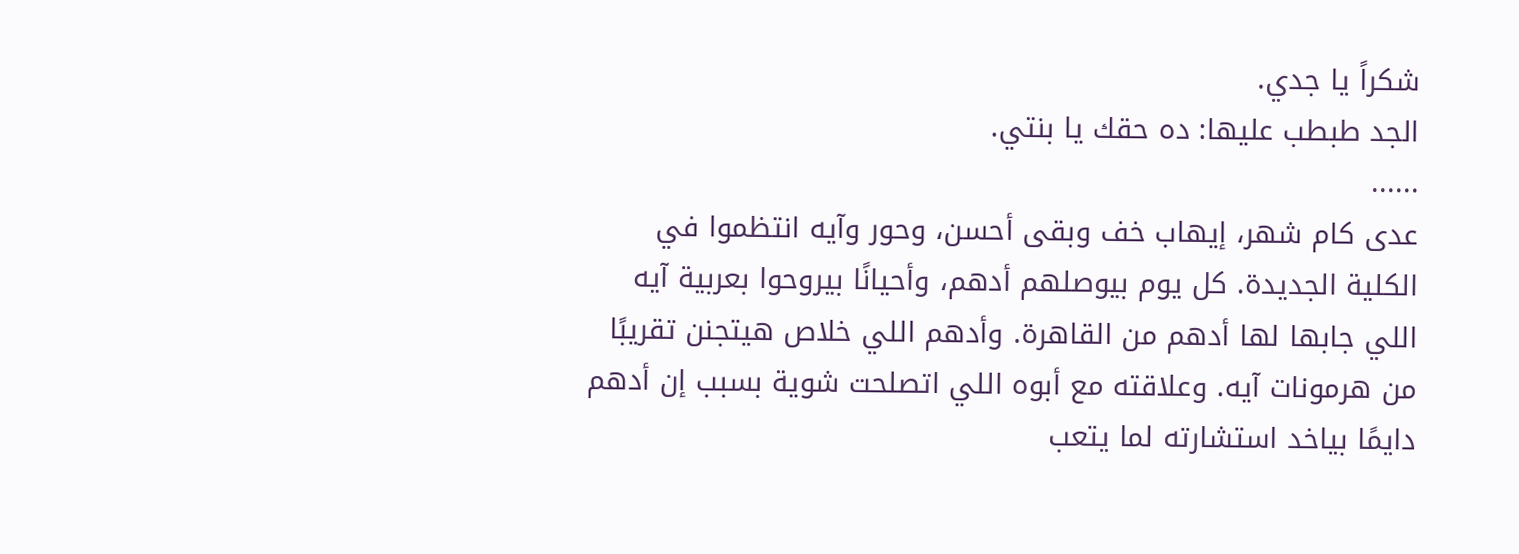شكراً يا جدي.
الجد طبطب عليها: ده حقك يا بنتي.
......
عدى كام شهر، إيهاب خف وبقى أحسن، وحور وآيه انتظموا في الكلية الجديدة. كل يوم بيوصلهم أدهم، وأحيانًا بيروحوا بعربية آيه اللي جابها لها أدهم من القاهرة. وأدهم اللي خلاص هيتجنن تقريبًا من هرمونات آيه. وعلاقته مع أبوه اللي اتصلحت شوية بسبب إن أدهم دايمًا بياخد استشارته لما يتعب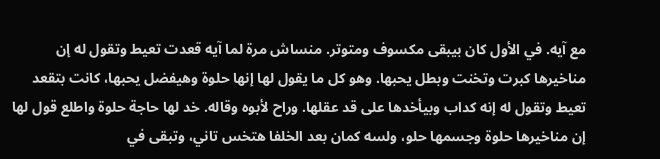مع آيه. في الأول كان بيبقى مكسوف ومتوتر. منساش مرة لما آيه قعدت تعيط وتقول له إن مناخيرها كبرت وتخنت وبطل يحبها. وهو كل ما يقول لها إنها حلوة وهيفضل يحبها، كانت بتقعد تعيط وتقول له إنه كداب وبيأخدها على قد عقلها. وراح لأبوه وقاله. خد لها حاجة حلوة واطلع قول لها إن مناخيرها حلوة وجسمها حلو، ولسه كمان بعد الخلفا هتخس تاني، وتبقى في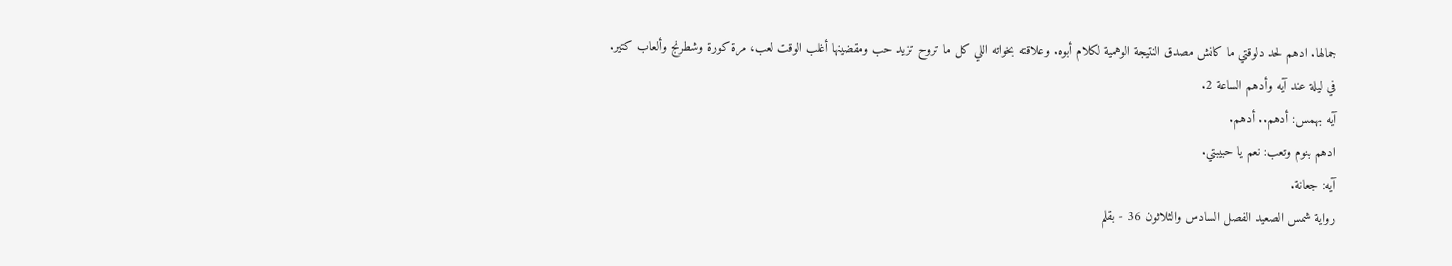جمالها. ادهم لحد دلوقتي ما كانش مصدق النتيجة الوهمية لكلام أبوه. وعلاقته بخواته اللي كل ما تروح تزيد حب ومقضينها أغلب الوقت لعب، مرة كورة وشطرنج وألعاب كتير.
في ليلة عند آيه وأدهم الساعة 2.
آيه بهمس: أدهم.. أدهم.
ادهم بنوم وتعب: نعم يا حبيبتي.
آيه: جعانة.
رواية شمس الصعيد الفصل السادس والثلاثون 36 - بقلم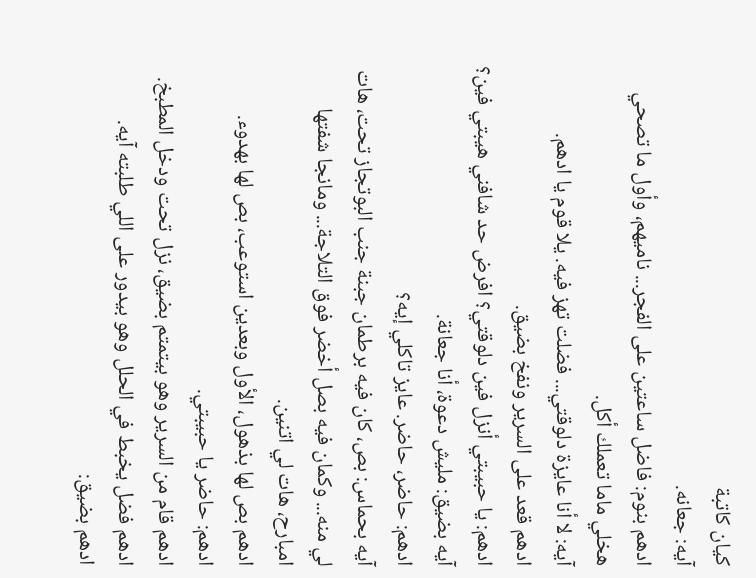كيان كاتبة
آيه: جعانه.
ادهم بنوم: فاضل ساعتين على الفجر... ناميهم، وأول ما تصحي هخلي ماما تعملك أكل.
آيه: لا أنا عايزة دلوقتي... فضلت تهز فيه. يلا قوم يا ادهم.
ادهم قعد على السرير ونفخ بضيق.
ادهم: يا حبيبتي أنزل فين دلوقتي؟ افرض حد شافني هيبتي فين؟
آيه بضيق: مليش دعوة، أنا جعانة.
ادهم: حاضر، حاضر. عايز تاكلي إيه؟
آيه بحماس: بص، كان فيه برطمان جبنة جنب البوتجاز تحت، هات لي منه... وكمان فيه بصل أخضر فوق التلاجة... ومانجا شفتها امبارح، هات لي اتنين.
ادهم بص لها بذهول، الأول وبعدين استوعب، بص لها بهدوء.
ادهم: حاضر يا حبيبتي.
ادهم قام من السرير وهو بيتمتم بضيق، نزل تحت ودخل المطبخ.
ادهم فضل يخبط في الحلل وهو بيدور على اللي طلبته آيه.
ادهم بضيق: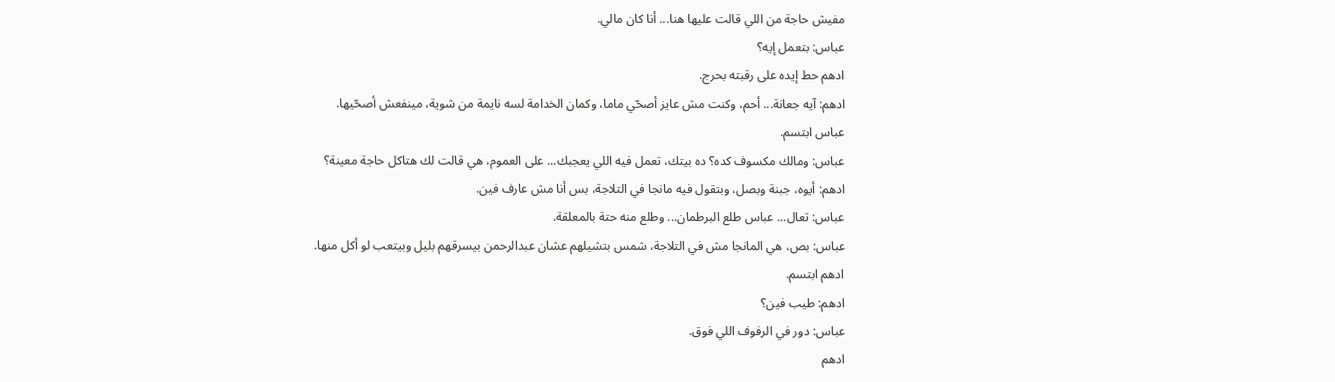مفيش حاجة من اللي قالت عليها هنا... أنا كان مالي.
عباس: بتعمل إيه؟
ادهم حط إيده على رقبته بحرج.
ادهم: آيه جعانة... أحم، وكنت مش عايز أصحّي ماما، وكمان الخدامة لسه نايمة من شوية، مينفعش أصحّيها.
عباس ابتسم.
عباس: ومالك مكسوف كده؟ ده بيتك، تعمل فيه اللي يعجبك... على العموم، هي قالت لك هتاكل حاجة معينة؟
ادهم: أيوه، جبنة وبصل، وبتقول فيه مانجا في التلاجة، بس أنا مش عارف فين.
عباس: تعال... عباس طلع البرطمان... وطلع منه حتة بالمعلقة.
عباس: بص، هي المانجا مش في التلاجة، شمس بتشيلهم عشان عبدالرحمن بيسرقهم بليل وبيتعب لو أكل منها.
ادهم ابتسم.
ادهم: طيب فين؟
عباس: دور في الرفوف اللي فوق.
ادهم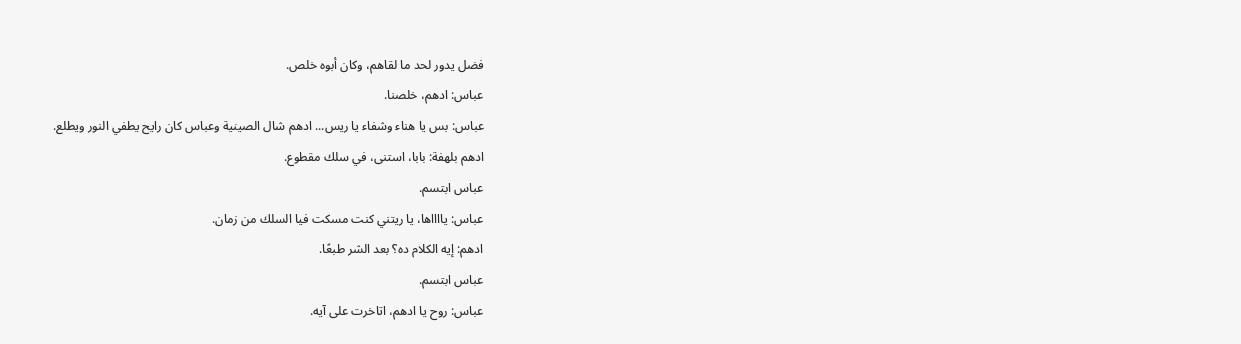فضل يدور لحد ما لقاهم، وكان أبوه خلص.
عباس: ادهم، خلصنا.
عباس: بس يا هناء وشفاء يا ريس... ادهم شال الصينية وعباس كان رايح يطفي النور ويطلع.
ادهم بلهفة: بابا، استنى، في سلك مقطوع.
عباس ابتسم.
عباس: يااااها، يا ريتني كنت مسكت فيا السلك من زمان.
ادهم: إيه الكلام ده؟ بعد الشر طبعًا.
عباس ابتسم.
عباس: روح يا ادهم، اتاخرت على آيه.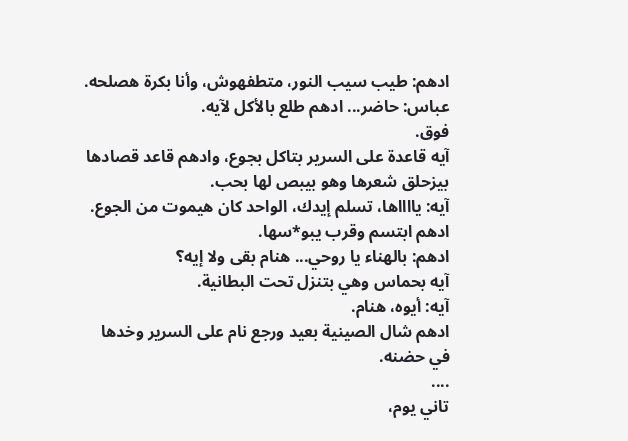ادهم: طيب سيب النور، متطفهوش، وأنا بكرة هصلحه.
عباس: حاضر... ادهم طلع بالأكل لآيه.
فوق.
آيه قاعدة على السرير بتاكل بجوع، وادهم قاعد قصادها بيزحلق شعرها وهو بيبص لها بحب.
آيه: يااااها، تسلم إيدك، الواحد كان هيموت من الجوع.
ادهم ابتسم وقرب يبو*سها.
ادهم: بالهناء يا روحي... هنام بقى ولا إيه؟
آيه بحماس وهي بتنزل تحت البطانية.
آيه: أيوه، هنام.
ادهم شال الصينية بعيد ورجع نام على السرير وخدها في حضنه.
....
تاني يوم،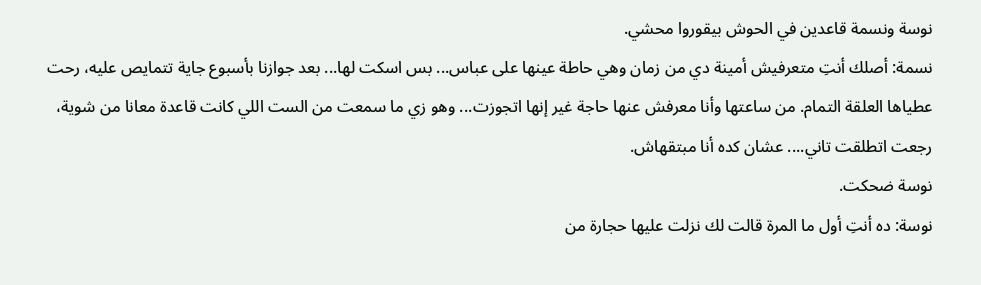نوسة ونسمة قاعدين في الحوش بيقوروا محشي.
نسمة: أصلك أنتِ متعرفيش أمينة دي من زمان وهي حاطة عينها على عباس... بس اسكت لها... بعد جوازنا بأسبوع جاية تتمايص عليه، رحت عطياها العلقة التمام. من ساعتها وأنا معرفش عنها حاجة غير إنها اتجوزت... وهو زي ما سمعت من الست اللي كانت قاعدة معانا من شوية، رجعت اتطلقت تاني.... عشان كده أنا مبتقهاش.
نوسة ضحكت.
نوسة: ده أنتِ أول ما المرة قالت لك نزلت عليها حجارة من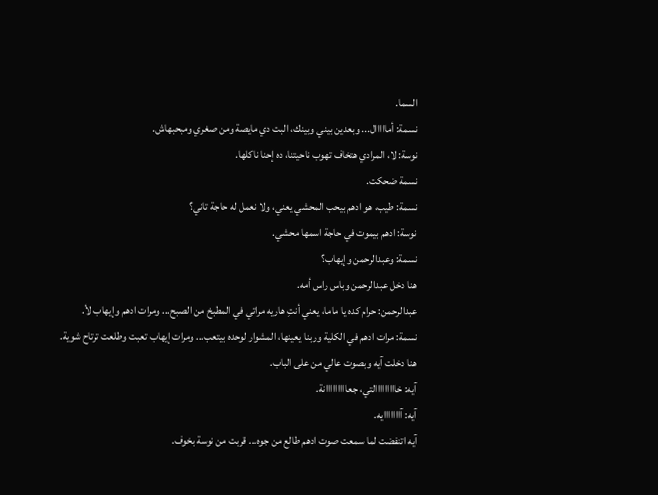السما.
نسمة: أمااااال... وبعدين بيني وبينك، البت دي مايصة ومن صغري ومبحبهاش.
نوسة: لا، المرادي هتخاف تهوب ناحيتنا، ده إحنا ناكلها.
نسمة ضحكت.
نسمة: طيب، هو ادهم بيحب المحشي يعني، ولا نعمل له حاجة تاني؟
نوسة: ادهم بيموت في حاجة اسمها محشي.
نسمة: وعبدالرحمن وإيهاب؟
هنا دخل عبدالرحمن وباس راس أمه.
عبدالرحمن: حرام كده يا ماما، يعني أنتِ هاريه مراتي في المطبخ من الصبح... ومرات ادهم وإيهاب لأ.
نسمة: مرات ادهم في الكلية وربنا يعينها، المشوار لوحده بيتعب... ومرات إيهاب تعبت وطلعت ترتاح شوية.
هنا دخلت آيه وبصوت عالي من على الباب.
آيه: خااااااااالتي، جعااااااااانة.
آيه: آااااااايه.
آيه اتنفضت لما سمعت صوت ادهم طالع من جوه... قربت من نوسة بخوف.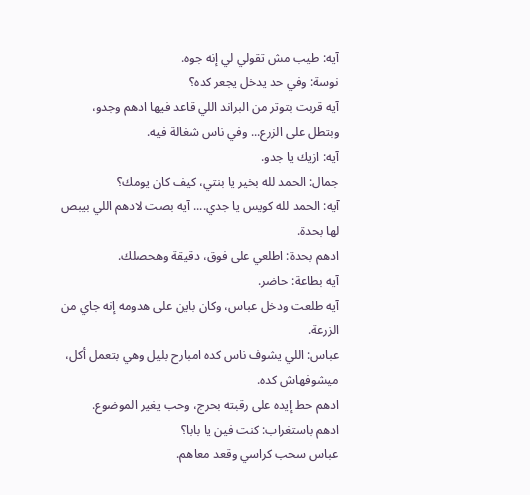آيه: طيب مش تقولي لي إنه جوه.
نوسة: وفي حد يدخل يجعر كده؟
آيه قربت بتوتر من البراند اللي قاعد فيها ادهم وجدو، وبتطل على الزرع... وفي ناس شغالة فيه.
آيه: ازيك يا جدو.
جمال: الحمد لله بخير يا بنتي، كيف كان يومك؟
آيه: الحمد لله كويس يا جدي.... آيه بصت لادهم اللي بيبص لها بحدة.
ادهم بحدة: اطلعي على فوق، دقيقة وهحصلك.
آيه بطاعة: حاضر.
آيه طلعت ودخل عباس، وكان باين على هدومه إنه جاي من الزرعة.
عباس: اللي يشوف ناس كده امبارح بليل وهي بتعمل أكل، ميشوفهاش كده.
ادهم حط إيده على رقبته بحرج، وحب يغير الموضوع.
ادهم باستغراب: كنت فين يا بابا؟
عباس سحب كراسي وقعد معاهم.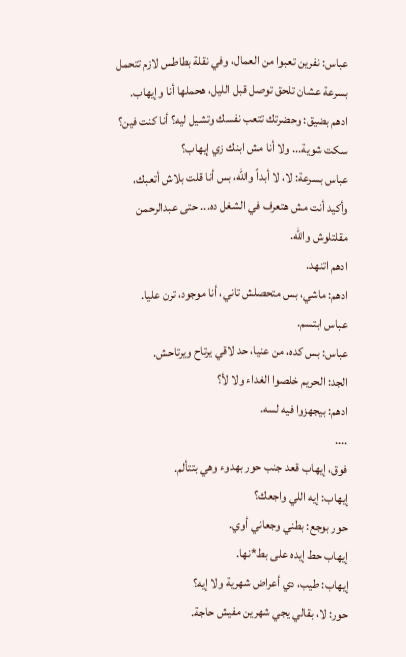عباس: نفرين تعبوا من العمال، وفي نقلة بطاطس لازم تتحمل بسرعة عشان تلحق توصل قبل الليل، هحملها أنا وإيهاب.
ادهم بضيق: وحضرتك تتعب نفسك وتشيل ليه؟ أنا كنت فين؟ سكت شوية... ولا أنا مش ابنك زي إيهاب؟
عباس بسرعة: لا، لا أبداً والله، بس أنا قلت بلاش أتعبك، وأكيد أنت مش هتعرف في الشغل ده... حتى عبدالرحمن مقلتلوش والله.
ادهم اتنهد.
ادهم: ماشي، بس متحصلش تاني، أنا موجود، ترن عليا.
عباس ابتسم.
عباس: بس كده، من عنيا، حد لاقي يرتاح ويرتاحش.
الجد: الحريم خلصوا الغداء ولا لأ؟
ادهم: بيجهزوا فيه لسه.
....
فوق، إيهاب قعد جنب حور بهدوء وهي بتتألم.
إيهاب: إيه اللي واجعك؟
حور بوجع: بطني وجعاني أوي.
إيهاب حط إيده على بط*نها.
إيهاب: طيب، دي أعراض شهرية ولا إيه؟
حور: لا، بقالي يجي شهرين مفيش حاجة.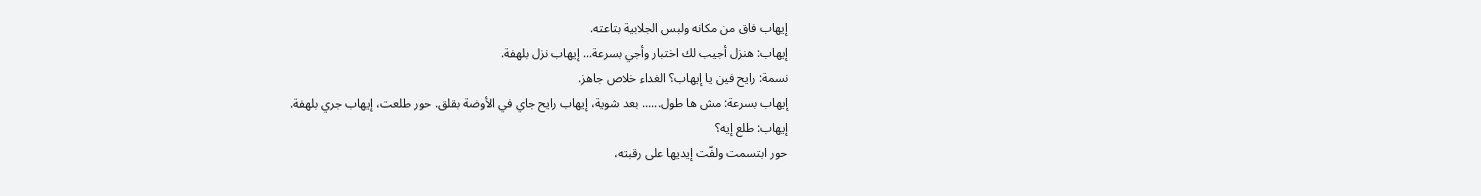إيهاب فاق من مكانه ولبس الجلابية بتاعته.
إيهاب: هنزل أجيب لك اختبار وأجي بسرعة... إيهاب نزل بلهفة.
نسمة: رايح فين يا إيهاب؟ الغداء خلاص جاهز.
إيهاب بسرعة: مش ها طول...... بعد شوية، إيهاب رايح جاي في الأوضة بقلق. حور طلعت، إيهاب جري بلهفة.
إيهاب: طلع إيه؟
حور ابتسمت ولفّت إيديها على رقبته،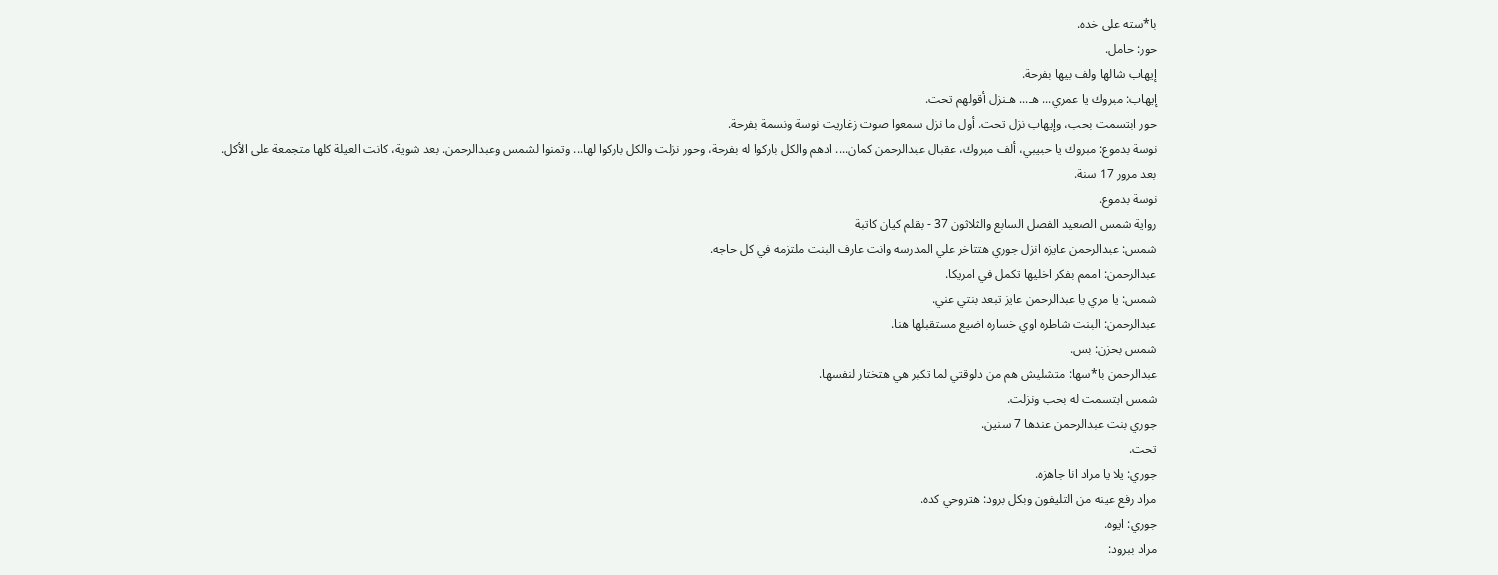با*سته على خده.
حور: حامل.
إيهاب شالها ولف بيها بفرحة.
إيهاب: مبروك يا عمري... هـ... هـنزل أقولهم تحت.
حور ابتسمت بحب، وإيهاب نزل تحت. أول ما نزل سمعوا صوت زغاريت نوسة ونسمة بفرحة.
نوسة بدموع: مبروك يا حبيبي، ألف مبروك، عقبال عبدالرحمن كمان.... ادهم والكل باركوا له بفرحة، وحور نزلت والكل باركوا لها... وتمنوا لشمس وعبدالرحمن. بعد شوية، كانت العيلة كلها متجمعة على الأكل.
بعد مرور 17 سنة.
نوسة بدموع.
رواية شمس الصعيد الفصل السابع والثلاثون 37 - بقلم كيان كاتبة
شمس: عبدالرحمن عايزه انزل جوري هتتاخر علي المدرسه وانت عارف البنت ملتزمه في كل حاجه.
عبدالرحمن: اممم بفكر اخليها تكمل في امريكا.
شمس: يا مري يا عبدالرحمن عايز تبعد بنتي عني.
عبدالرحمن: البنت شاطره اوي خساره اضيع مستقبلها هنا.
شمس بحزن: بس.
عبدالرحمن با*سها: متشليش هم من دلوقتي لما تكبر هي هتختار لنفسها.
شمس ابتسمت له بحب ونزلت.
جوري بنت عبدالرحمن عندها 7 سنين.
تحت.
جوري: يلا يا مراد انا جاهزه.
مراد رفع عينه من التليفون وبكل برود: هتروحي كده.
جوري: ايوه.
مراد ببرود: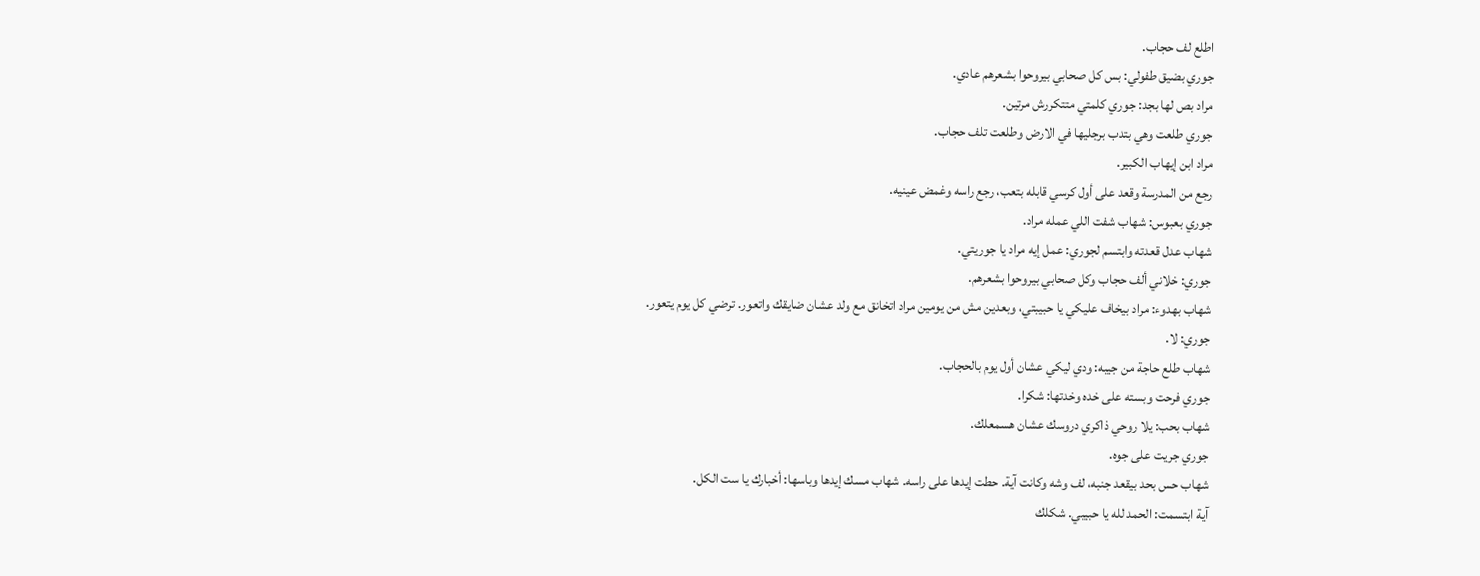اطلع لف حجاب.
جوري بضيق طفولي: بس كل صحابي بيروحوا بشعرهم عادي.
مراد بص لها بجد: جوري كلمتي متتكررش مرتين.
جوري طلعت وهي بتدب برجليها في الارض وطلعت تلف حجاب.
مراد ابن إيهاب الكبير.
رجع من المدرسة وقعد على أول كرسي قابله بتعب، رجع راسه وغمض عينيه.
جوري بعبوس: شهاب شفت اللي عمله مراد.
شهاب عدل قعدته وابتسم لجوري: عمل إيه مراد يا جوريتي.
جوري: خلاني ألف حجاب وكل صحابي بيروحوا بشعرهم.
شهاب بهدوء: مراد بيخاف عليكي يا حبيبتي، وبعدين مش من يومين مراد اتخانق مع ولد عشان ضايقك واتعور. ترضي كل يوم يتعور.
جوري: لا.
شهاب طلع حاجة من جيبه: ودي ليكي عشان أول يوم بالحجاب.
جوري فرحت وبسته على خده وخدتها: شكرا.
شهاب بحب: يلا روحي ذاكري دروسك عشان هسمعلك.
جوري جريت على جوه.
شهاب حس بحد بيقعد جنبه، لف وشه وكانت آية. حطت إيدها على راسه. شهاب مسك إيدها وباسها: أخبارك يا ست الكل.
آية ابتسمت: الحمد لله يا حبيبي. شكلك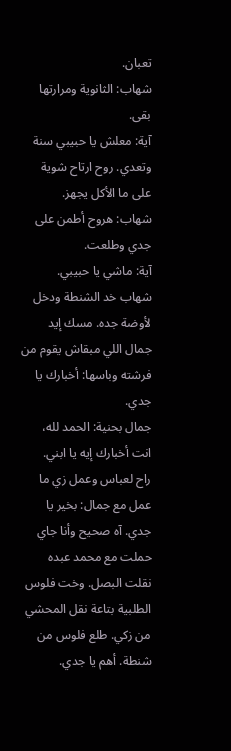تعبان.
شهاب: الثانوية ومرارتها بقى.
آية: معلش يا حبيبي سنة وتعدي. روح ارتاح شوية على ما الأكل يجهز.
شهاب: هروح أطمن على جدي وطلعت.
آية: ماشي يا حبيبي.
شهاب خد الشنطة ودخل لأوضة جده. مسك إيد جمال اللي مبقاش يقوم من فرشته وباسها: أخبارك يا جدي.
جمال بحنية: الحمد لله، انت أخبارك إيه يا ابني.
راح لعباس وعمل زي ما عمل مع جمال: بخير يا جدي. آه صحيح وأنا جاي حملت مع محمد عبده نقلت البصل. وخت فلوس الطلبية بتاعة نقل المحشي من زكي. طلع فلوس من شنطة. أهم يا جدي.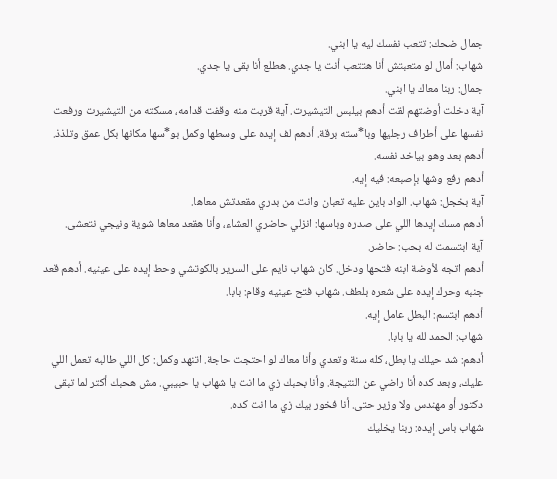جمال ضحك: تتعب نفسك ليه يا ابني.
شهاب: أمال لو متعبتش أنا هتتعب أنت يا جدي. هطلع أنا بقى يا جدي.
جمال: ربنا معاك يا ابني.
آية دخلت أوضتهم لقت أدهم بيلبس التيشيرت. آية قربت منه وقفت قدامه، مسكته من التيشيرت ورفعت نفسها على أطراف رجليها وبا*سته برقة. أدهم لف إيده على وسطها وكمل بو*سها مكانها بكل عمق وتلذذ. أدهم بعد وهو بياخد نفسه.
أدهم رفع وشها بإصبعه: فيه إيه.
آية بخجل: شهاب. الواد باين عليه تعبان وانت من بدري مقعدتش معاها.
أدهم مسك إيدها اللي على صدره وباسها: انزلي حاضري العشاء، وأنا هقعد معاها شوية ونيجي نتعشى.
آية ابتسمت له بحب: حاضر.
أدهم اتجه لأوضة ابنه فتحها ودخل. كان شهاب نايم على السرير بالكوتشي وحط إيده على عينيه. أدهم قعد جنبه وحرك إيده على شعره بلطف. شهاب فتح عينيه وقام: بابا.
أدهم ابتسم: البطل عامل إيه.
شهاب: الحمد لله يا بابا.
أدهم: شد حيلك يا بطل، كله سنة وتعدي وأنا معاك لو احتجت حاجة. اتنهد وكمل: كل اللي طالبه تعمل اللي عليك، وبعد كده أنا راضي عن النتيجة. وأنا بحبك زي ما انت يا شهاب يا حبيبي. مش هحبك أكتر لما تبقى دكتور أو مهندس ولا وزير حتى. أنا فخور بيك زي ما انت كده.
شهاب باس إيده: ربنا يخليك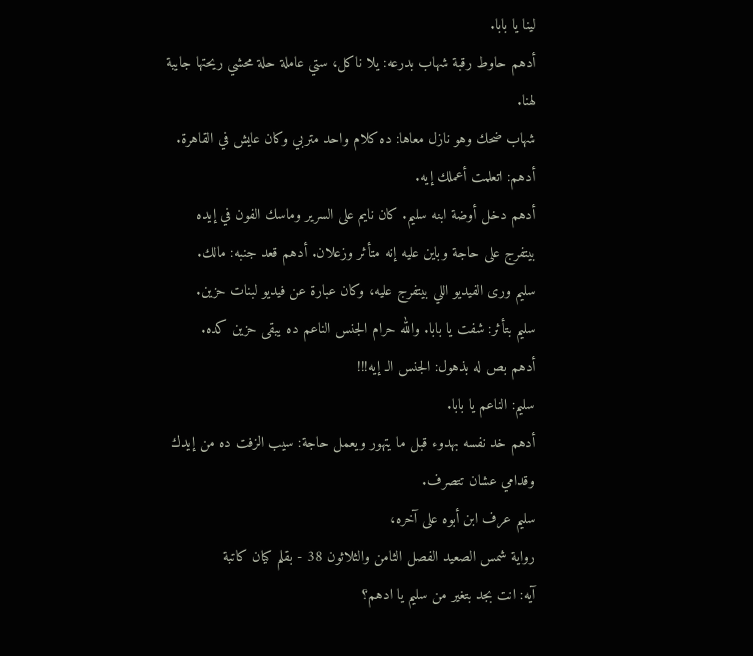لينا يا بابا.
أدهم حاوط رقبة شهاب بدرعه: يلا ناكل، ستي عاملة حلة محشي ريحتها جايبة لهنا.
شهاب ضحك وهو نازل معاها: ده كلام واحد متربي وكان عايش في القاهرة.
أدهم: اتعلمت أعملك إيه.
أدهم دخل أوضة ابنه سليم. كان نايم على السرير وماسك الفون في إيده بيتفرج على حاجة وباين عليه إنه متأثر وزعلان. أدهم قعد جنبه: مالك.
سليم ورى الفيديو اللي بيتفرج عليه، وكان عبارة عن فيديو لبنات حزين.
سليم بتأثر: شفت يا بابا. والله حرام الجنس الناعم ده يبقى حزين كده.
أدهم بص له بذهول: الجنس الـ إيه!!!
سليم: الناعم يا بابا.
أدهم خد نفسه بهدوء قبل ما يتهور ويعمل حاجة: سيب الزفت ده من إيدك وقدامي عشان تتصرف.
سليم عرف ابن أبوه على آخره،
رواية شمس الصعيد الفصل الثامن والثلاثون 38 - بقلم كيان كاتبة
آيه: انت بجد بتغير من سليم يا ادهم؟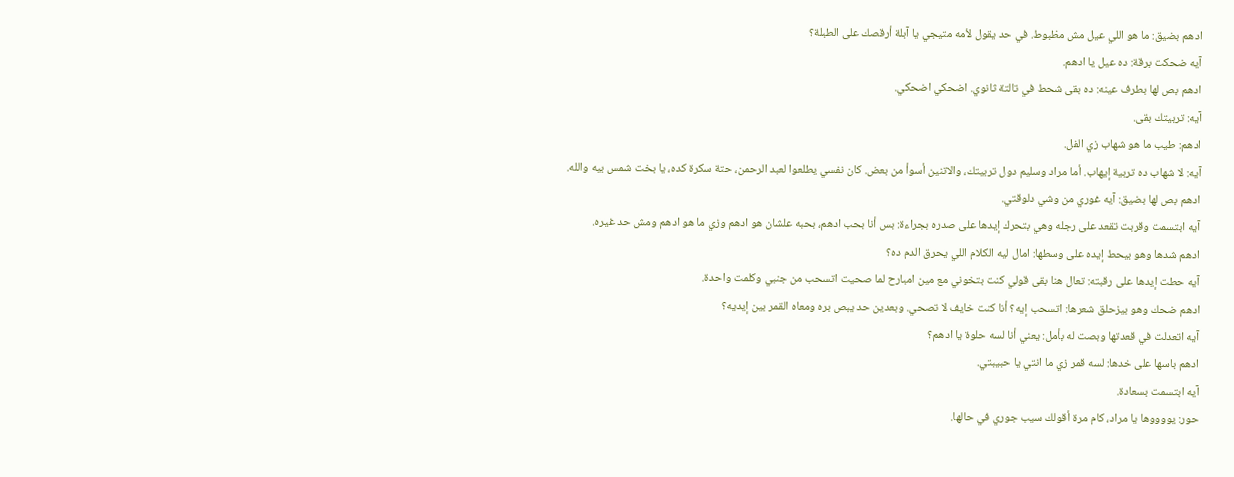ادهم بضيق: ما هو اللي عيل مش مظبوط. في حد يقول لأمه متيجي يا آبلة أرقصك على الطبلة؟
آيه ضحكت برقة: ده عيل يا ادهم.
ادهم بص لها بطرف عينه: ده بقى شحط في تالتة ثانوي. اضحكي اضحكي.
آيه: تربيتك بقى.
ادهم: طيب ما هو شهاب زي الفل.
آيه: لا شهاب ده تربية إيهاب. أما مراد وسليم دول تربيتك، والاتنين أسوأ من بعض. كان نفسي يطلعوا لعبد الرحمن، حتة سكرة كده، يا بخت شمس بيه والله.
ادهم بص لها بضيق: آيه غوري من وشي دلوقتي.
آيه ابتسمت وقربت تقعد على رجله وهي بتحرك إيدها على صدره بجراءة: بس أنا بحب ادهم، بحبه علشان هو ادهم وزي ما هو ادهم ومش حد غيره.
ادهم شدها وهو بيحط إيده على وسطها: امال ليه الكلام اللي يحرق الدم ده؟
آيه حطت إيدها على رقبته: تعال هنا بقى قولي كنت بتخوني مع مين امبارح لما صحيت اتسحب من جنبي وكلمت واحدة.
ادهم ضحك وهو بيزحلق شعرها: اتسحب إيه؟ أنا كنت خايف لا تصحي. وبعدين حد يبص بره ومعاه القمر بين إيديه؟
آيه اتعدلت في قعدتها وبصت له بأمل: يعني أنا لسه حلوة يا ادهم؟
ادهم باسها على خدها: لسه قمر زي ما انتي يا حبيبتي.
آيه ابتسمت بسعادة.
حور: يووووها يا مراد، كام مرة أقولك سيب جوري في حالها.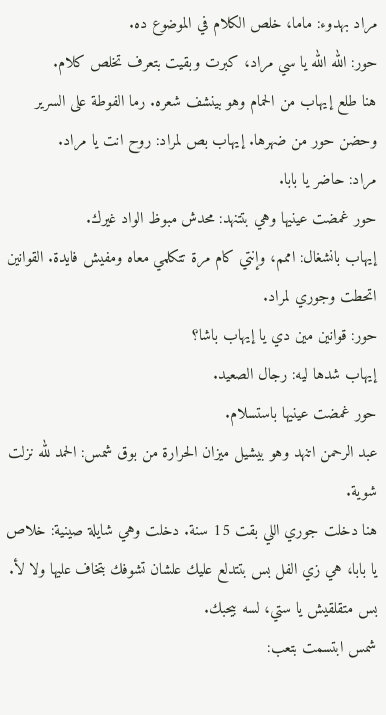مراد بهدوء: ماما، خلص الكلام في الموضوع ده.
حور: الله الله يا سي مراد، كبرت وبقيت بتعرف تخلص كلام.
هنا طلع إيهاب من الحمام وهو بينشف شعره. رما الفوطة على السرير وحضن حور من ضهرها. إيهاب بص لمراد: روح انت يا مراد.
مراد: حاضر يا بابا.
حور غمضت عينيها وهي بتتنهد: محدش مبوظ الواد غيرك.
إيهاب بانشغال: اممم، وإنتي كام مرة تتكلمي معاه ومفيش فايدة. القوانين اتحطت وجوري لمراد.
حور: قوانين مين دي يا إيهاب باشا؟
إيهاب شدها ليه: رجال الصعيد.
حور غمضت عينيها باستسلام.
عبد الرحمن اتنهد وهو بيشيل ميزان الحرارة من بوق شمس: الحمد لله نزلت شوية.
هنا دخلت جوري اللي بقت 15 سنة. دخلت وهي شايلة صينية: خلاص يا بابا، هي زي الفل بس بتتدلع عليك علشان تشوفك بتخاف عليها ولا لأ. بس متقلقيش يا ستي، لسه بيحبك.
شمس ابتسمت بتعب: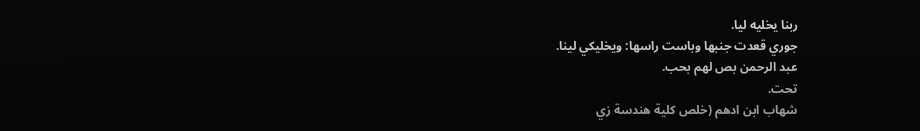ربنا يخليه ليا.
جوري قعدت جنبها وباست راسها: ويخليكي لينا.
عبد الرحمن بص لهم بحب.
تحت.
شهاب ابن ادهم (خلص كلية هندسة زي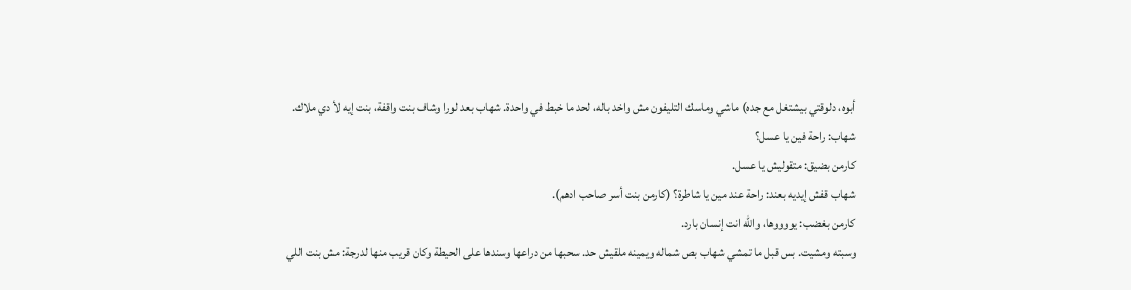أبوه، دلوقتي بيشتغل مع جده) ماشي وماسك التليفون مش واخد باله، لحد ما خبط في واحدة. شهاب بعد لورا وشاف بنت واقفة، بنت إيه لأ دي ملاك.
شهاب: راحة فين يا عسل؟
كارمن بضيق: متقوليش يا عسل.
شهاب قفش إيديه بعند: راحة عند مين يا شاطرة؟ (كارمن بنت أسر صاحب ادهم).
كارمن بغضب: يووووها، والله انت إنسان بارد.
وسبته ومشيت. بس قبل ما تمشي شهاب بص شماله ويمينه ملقيش حد. سحبها من دراعها وسندها على الحيطة وكان قريب منها لدرجة: مش بنت اللي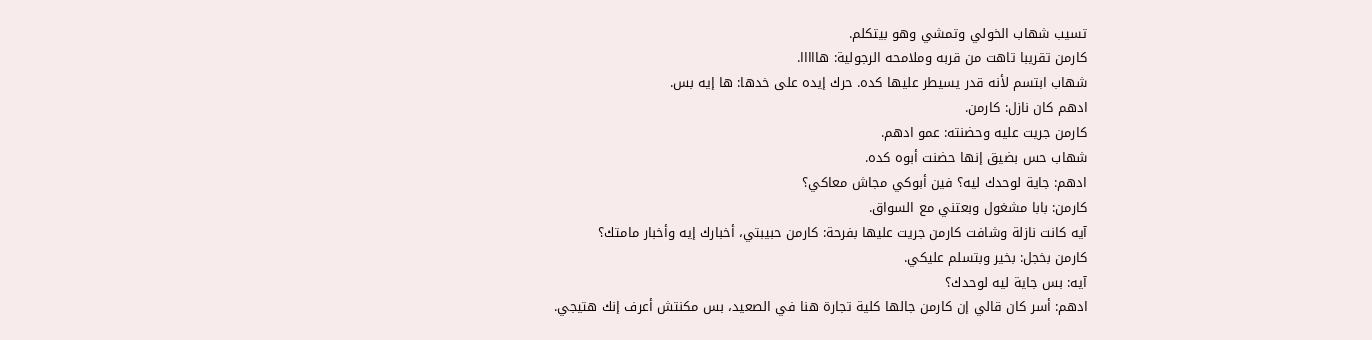تسيب شهاب الخولي وتمشي وهو بيتكلم.
كارمن تقريبا تاهت من قربه وملامحه الرجولية: هااااا.
شهاب ابتسم لأنه قدر يسيطر عليها كده. حرك إيده على خدها: ها إيه بس.
ادهم كان نازل: كارمن.
كارمن جريت عليه وحضنته: عمو ادهم.
شهاب حس بضيق إنها حضنت أبوه كده.
ادهم: جاية لوحدك ليه؟ فين أبوكي مجاش معاكي؟
كارمن: بابا مشغول وبعتني مع السواق.
آيه كانت نازلة وشافت كارمن جريت عليها بفرحة: كارمن حبيبتي، أخبارك إيه وأخبار مامتك؟
كارمن بخجل: بخير وبتسلم عليكي.
آيه: بس جاية ليه لوحدك؟
ادهم: أسر كان قالي إن كارمن جالها كلية تجارة هنا في الصعيد، بس مكنتش أعرف إنك هتيجي.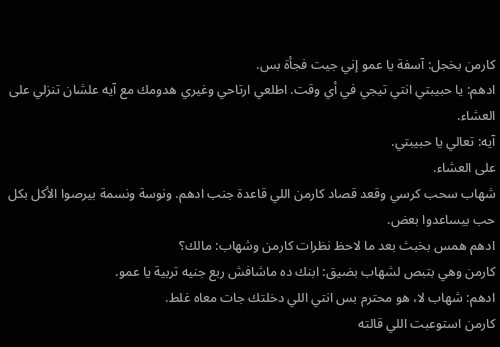كارمن بخجل: آسفة يا عمو إني جيت فجأة بس.
ادهم: يا حبيبتي انتي تيجي في أي وقت. اطلعي ارتاحي وغيري هدومك مع آيه علشان تنزلي على العشاء.
آيه: تعالي يا حبيبتي.
على العشاء.
شهاب سحب كرسي وقعد قصاد كارمن اللي قاعدة جنب ادهم. ونوسة ونسمة بيرصوا الأكل بكل حب بيساعدوا بعض.
ادهم همس بخبث بعد ما لاحظ نظرات كارمن وشهاب: مالك؟
كارمن وهي بتبص لشهاب بضيق: ابنك ده ماشافش ربع جنيه تربية يا عمو.
ادهم: شهاب لا، هو محترم بس انتي اللي دخلتك جات معاه غلط.
كارمن استوعبت اللي قالته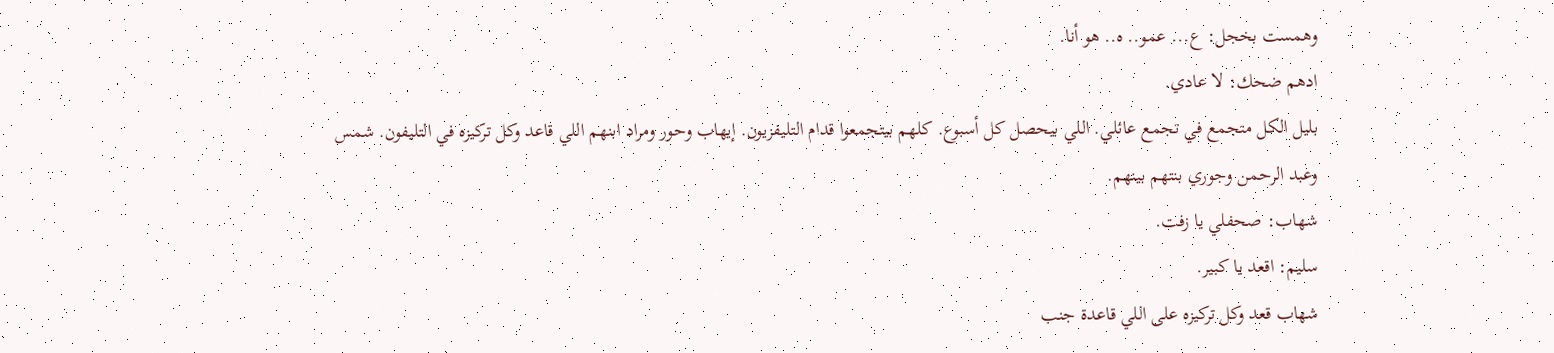وهمست بخجل: ع... عمو.. ه.. هو أنا.
ادهم ضحك: لا عادي.
بليل الكل متجمع في تجمع عائلي. اللي بيحصل كل أسبوع. كلهم بيتجمعوا قدام التليفزيون. إيهاب وحور ومراد ابنهم اللي قاعد وكل تركيزه في التليفون. شمس وعبد الرحمن وجوري بنتهم بينهم.
شهاب: صحفلي يا زفت.
سليم: اقعد يا كبير.
شهاب قعد وكل تركيزه على اللي قاعدة جنب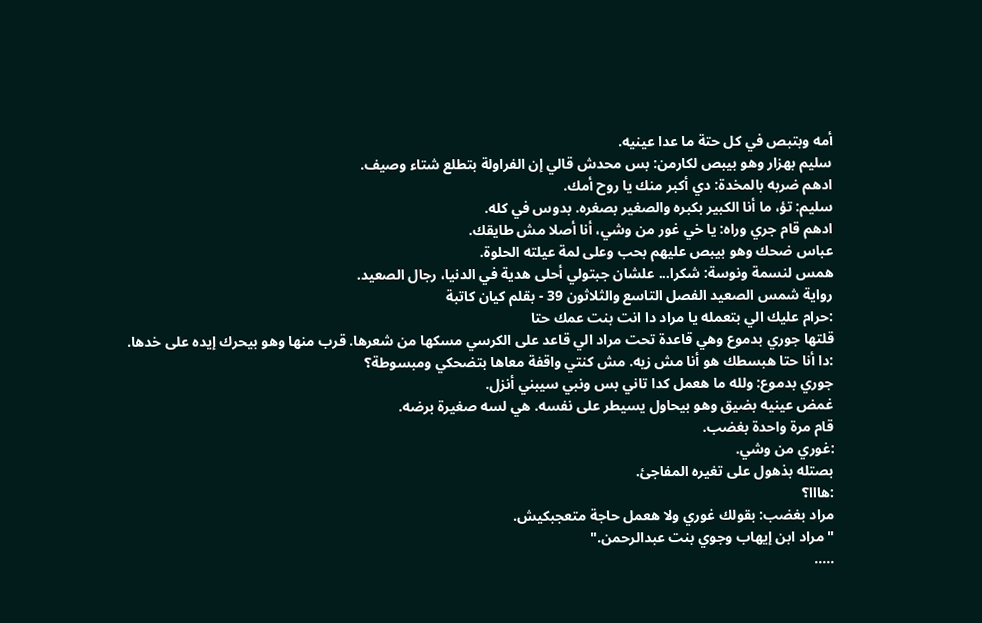أمه وبتبص في كل حتة ما عدا عينيه.
سليم بهزار وهو بيبص لكارمن: بس محدش قالي إن الفراولة بتطلع شتاء وصيف.
ادهم ضربه بالمخدة: دي أكبر منك يا روح أمك.
سليم: تؤ، ما أنا الكبير بكبره والصغير بصغره. بدوس في كله.
ادهم قام جري وراه: يا خي غور من وشي، أنا أصلا مش طايقك.
عباس ضحك وهو بيبص عليهم بحب وعلى لمة عيلته الحلوة.
همس لنسمة ونوسة: شكرا... علشان جبتولي أحلى هدية في الدنيا، رجال الصعيد.
رواية شمس الصعيد الفصل التاسع والثلاثون 39 - بقلم كيان كاتبة
:حرام عليك الي بتعمله يا مراد دا انت بنت عمك حتا
قلتها جوري بدموع وهي قاعدة تحت مراد الي قاعد على الكرسي مسكها من شعرها. قرب منها وهو بيحرك إيده على خدها.
:دا أنا حتا هبسطك هو أنا مش زيه. مش كنتي واقفة معاها بتضحكي ومبسوطة؟
جوري بدموع: ولله ما هعمل كدا تاني بس ونبي سيبني أنزل.
غمض عينيه بضيق وهو بيحاول يسيطر على نفسه. هي لسه صغيرة برضه.
قام مرة واحدة بغضب.
:غوري من وشي.
بصتله بذهول على تغيره المفاجئ.
:هااا؟
مراد بغضب: بقولك غوري ولا هعمل حاجة متعجبكيش.
"مراد ابن إيهاب وجوي بنت عبدالرحمن."
.....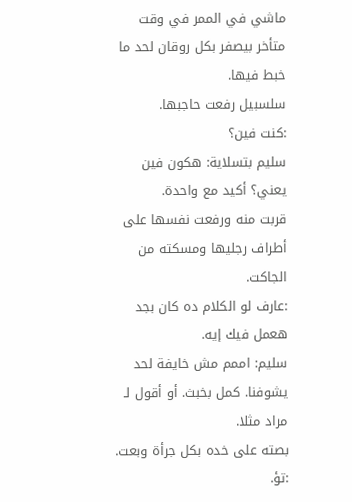ماشي في الممر في وقت متأخر بيصفر بكل روقان لحد ما خبط فيها.
سلسبيل رفعت حاجبها.
:كنت فين؟
سليم بتسلاية: هكون فين يعني؟ أكيد مع واحدة.
قربت منه ورفعت نفسها على أطراف رجليها ومسكته من الجاكت.
:عارف لو الكلام ده كان بجد هعمل فيك إيه.
سليم: اممم مش خايفة لحد يشوفنا. كمل بخبث. أو أقول لـ مراد مثلا.
بصته على خده بكل جرأة وبعت.
:تؤ.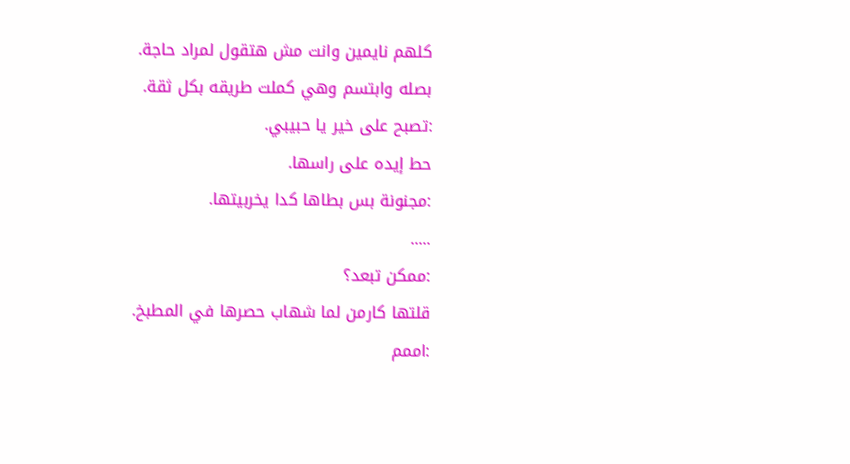كلهم نايمين وانت مش هتقول لمراد حاجة.
بصله وابتسم وهي كملت طريقه بكل ثقة.
:تصبح على خير يا حبيبي.
حط إيده على راسها.
:مجنونة بس بطاها كدا يخربيتها.
.....
:ممكن تبعد؟
قلتها كارمن لما شهاب حصرها في المطبخ.
:اممم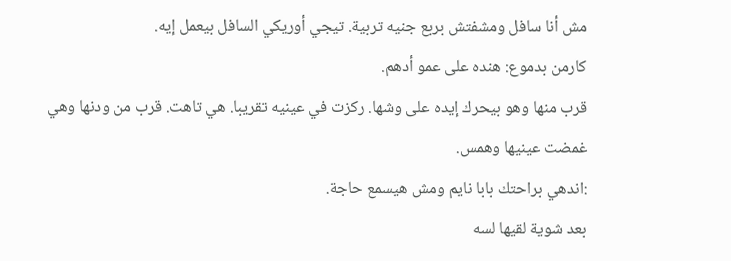مش أنا سافل ومشفتش بربع جنيه تربية. تيجي أوريكي السافل بيعمل إيه.
كارمن بدموع: هنده على عمو أدهم.
قرب منها وهو بيحرك إيده على وشها. ركزت في عينيه تقريبا. هي تاهت. قرب من ودنها وهي غمضت عينيها وهمس.
:اندهي براحتك بابا نايم ومش هيسمع حاجة.
بعد شوية لقيها لسه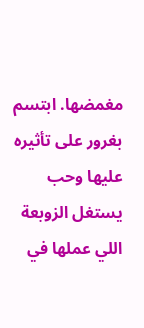مغمضها. ابتسم بغرور على تأثيره عليها وحب يستغل الزوبعة اللي عملها في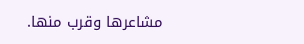مشاعرها وقرب منها.